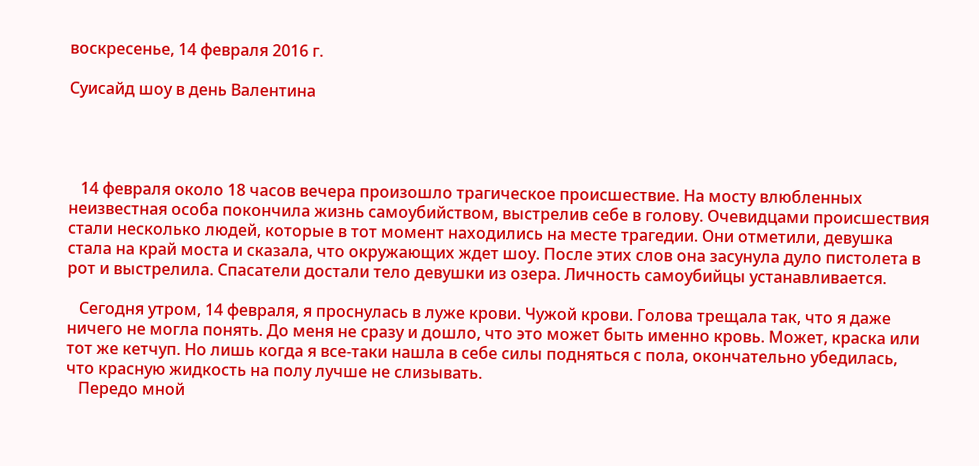воскресенье, 14 февраля 2016 г.

Суисайд шоу в день Валентина




   14 февраля около 18 часов вечера произошло трагическое происшествие. На мосту влюбленных неизвестная особа покончила жизнь самоубийством, выстрелив себе в голову. Очевидцами происшествия стали несколько людей, которые в тот момент находились на месте трагедии. Они отметили, девушка стала на край моста и сказала, что окружающих ждет шоу. После этих слов она засунула дуло пистолета в рот и выстрелила. Спасатели достали тело девушки из озера. Личность самоубийцы устанавливается.

   Сегодня утром, 14 февраля, я проснулась в луже крови. Чужой крови. Голова трещала так, что я даже ничего не могла понять. До меня не сразу и дошло, что это может быть именно кровь. Может, краска или тот же кетчуп. Но лишь когда я все-таки нашла в себе силы подняться с пола, окончательно убедилась, что красную жидкость на полу лучше не слизывать.
   Передо мной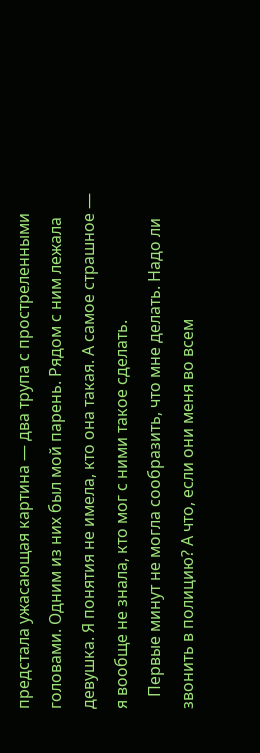предстала ужасающая картина — два трупа с простреленными головами. Одним из них был мой парень. Рядом с ним лежала девушка. Я понятия не имела, кто она такая. А самое страшное — я вообще не знала, кто мог с ними такое сделать.
   Первые минут не могла сообразить, что мне делать. Надо ли звонить в полицию? А что, если они меня во всем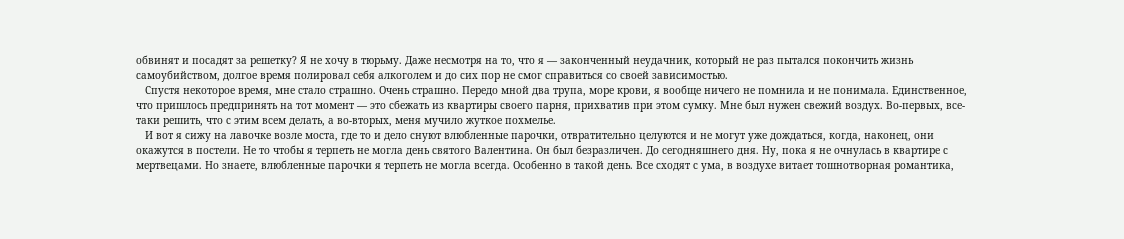обвинят и посадят за решетку? Я не хочу в тюрьму. Даже несмотря на то, что я — законченный неудачник, который не раз пытался покончить жизнь самоубийством, долгое время полировал себя алкоголем и до сих пор не смог справиться со своей зависимостью.
   Спустя некоторое время, мне стало страшно. Очень страшно. Передо мной два трупа, море крови, я вообще ничего не помнила и не понимала. Единственное, что пришлось предпринять на тот момент — это сбежать из квартиры своего парня, прихватив при этом сумку. Мне был нужен свежий воздух. Во-первых, все-таки решить, что с этим всем делать, а во-вторых, меня мучило жуткое похмелье.
   И вот я сижу на лавочке возле моста, где то и дело снуют влюбленные парочки, отвратительно целуются и не могут уже дождаться, когда, наконец, они окажутся в постели. Не то чтобы я терпеть не могла день святого Валентина. Он был безразличен. До сегодняшнего дня. Ну, пока я не очнулась в квартире с мертвецами. Но знаете, влюбленные парочки я терпеть не могла всегда. Особенно в такой день. Все сходят с ума, в воздухе витает тошнотворная романтика,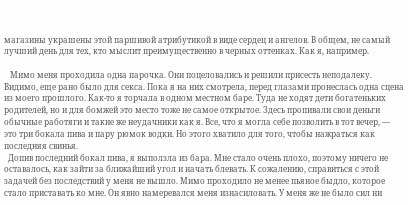магазины украшены этой паршивой атрибутикой в виде сердец и ангелов. В общем, не самый лучший день для тех, кто мыслит преимущественно в черных оттенках. Как я, например.

   Мимо меня проходила одна парочка. Они поцеловались и решили присесть неподалеку. Видимо, еще рано было для секса. Пока я на них смотрела, перед глазами пронеслась одна сцена из моего прошлого. Как-то я торчала в одном местном баре. Туда не ходят дети богатеньких родителей, но и для бомжей это место тоже не самое открытое. Здесь пропивали свои деньги обычные работяги и такие же неудачники как я. Все, что я могла себе позволить в тот вечер, — это три бокала пива и пару рюмок водки. Но этого хватило для того, чтобы нажраться как последняя свинья.
  Допив последний бокал пива, я выползла из бара. Мне стало очень плохо, поэтому ничего не оставалось, как зайти за ближайший угол и начать блевать. К сожалению, справиться с этой задачей без последствий у меня не вышло. Мимо проходило не менее пьяное быдло, которое стало приставать ко мне. Он явно намеревался меня изнасиловать. У меня же не было сил ни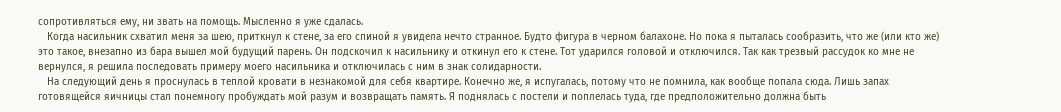сопротивляться ему, ни звать на помощь. Мысленно я уже сдалась.
   Когда насильник схватил меня за шею, приткнул к стене, за его спиной я увидела нечто странное. Будто фигура в черном балахоне. Но пока я пыталась сообразить, что же (или кто же) это такое, внезапно из бара вышел мой будущий парень. Он подскочил к насильнику и откинул его к стене. Тот ударился головой и отключился. Так как трезвый рассудок ко мне не вернулся, я решила последовать примеру моего насильника и отключилась с ним в знак солидарности.
   На следующий день я проснулась в теплой кровати в незнакомой для себя квартире. Конечно же, я испугалась, потому что не помнила, как вообще попала сюда. Лишь запах готовящейся яичницы стал понемногу пробуждать мой разум и возвращать память. Я поднялась с постели и поплелась туда, где предположительно должна быть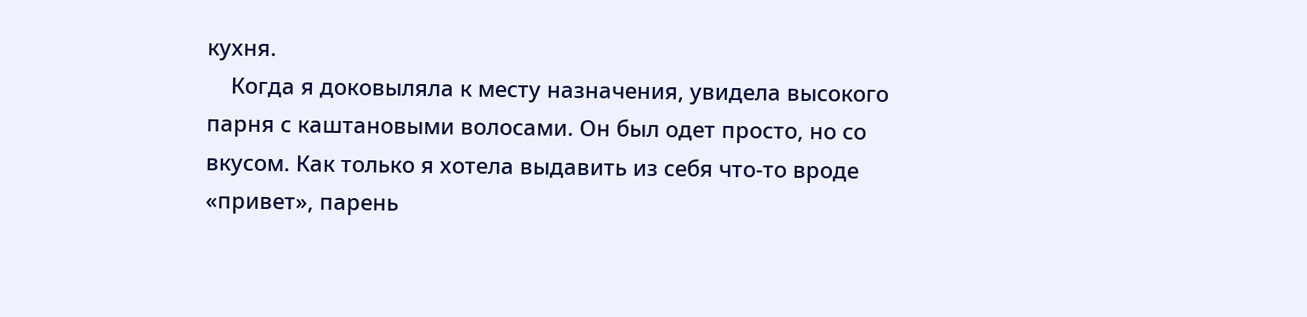кухня.
    Когда я доковыляла к месту назначения, увидела высокого парня с каштановыми волосами. Он был одет просто, но со вкусом. Как только я хотела выдавить из себя что-то вроде «привет», парень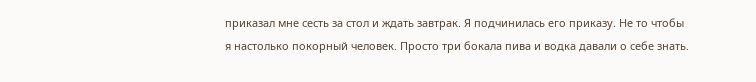приказал мне сесть за стол и ждать завтрак. Я подчинилась его приказу. Не то чтобы я настолько покорный человек. Просто три бокала пива и водка давали о себе знать.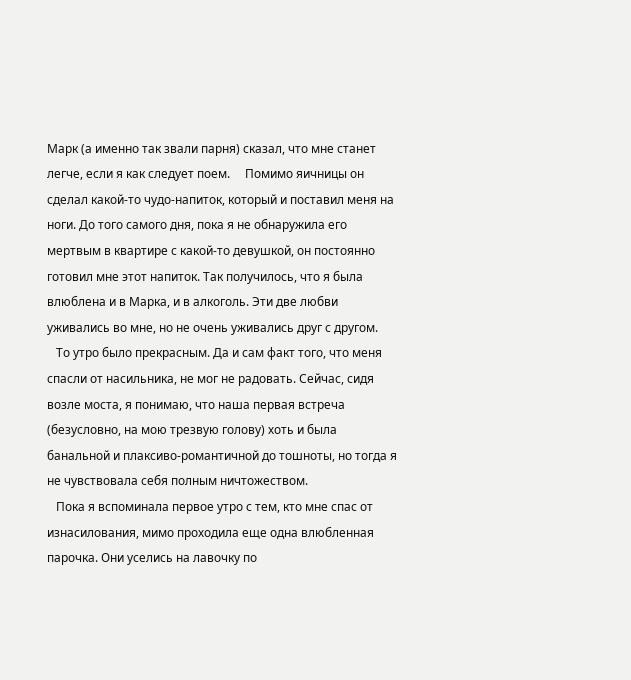Марк (а именно так звали парня) сказал, что мне станет легче, если я как следует поем.     Помимо яичницы он сделал какой-то чудо-напиток, который и поставил меня на ноги. До того самого дня, пока я не обнаружила его мертвым в квартире с какой-то девушкой, он постоянно готовил мне этот напиток. Так получилось, что я была влюблена и в Марка, и в алкоголь. Эти две любви уживались во мне, но не очень уживались друг с другом.
   То утро было прекрасным. Да и сам факт того, что меня спасли от насильника, не мог не радовать. Сейчас, сидя возле моста, я понимаю, что наша первая встреча (безусловно, на мою трезвую голову) хоть и была банальной и плаксиво-романтичной до тошноты, но тогда я не чувствовала себя полным ничтожеством.
   Пока я вспоминала первое утро с тем, кто мне спас от изнасилования, мимо проходила еще одна влюбленная парочка. Они уселись на лавочку по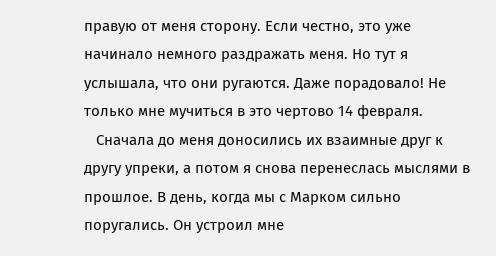правую от меня сторону. Если честно, это уже начинало немного раздражать меня. Но тут я услышала, что они ругаются. Даже порадовало! Не только мне мучиться в это чертово 14 февраля.
   Сначала до меня доносились их взаимные друг к другу упреки, а потом я снова перенеслась мыслями в прошлое. В день, когда мы с Марком сильно поругались. Он устроил мне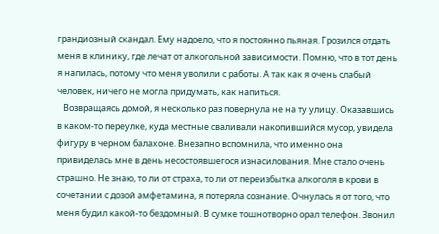грандиозный скандал. Ему надоело, что я постоянно пьяная. Грозился отдать меня в клинику, где лечат от алкогольной зависимости. Помню, что в тот день я напилась, потому что меня уволили с работы. А так как я очень слабый человек, ничего не могла придумать, как напиться.
   Возвращаясь домой, я несколько раз повернула не на ту улицу. Оказавшись в каком-то переулке, куда местные сваливали накопившийся мусор, увидела фигуру в черном балахоне. Внезапно вспомнила, что именно она привиделась мне в день несостоявшегося изнасилования. Мне стало очень страшно. Не знаю, то ли от страха, то ли от переизбытка алкоголя в крови в сочетании с дозой амфетамина, я потеряла сознание. Очнулась я от того, что меня будил какой-то бездомный. В сумке тошнотворно орал телефон. Звонил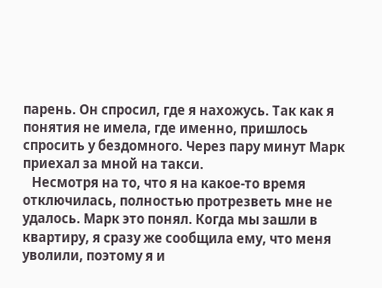парень. Он спросил, где я нахожусь. Так как я понятия не имела, где именно, пришлось спросить у бездомного. Через пару минут Марк приехал за мной на такси.
   Несмотря на то, что я на какое-то время отключилась, полностью протрезветь мне не удалось. Марк это понял. Когда мы зашли в квартиру, я сразу же сообщила ему, что меня уволили, поэтому я и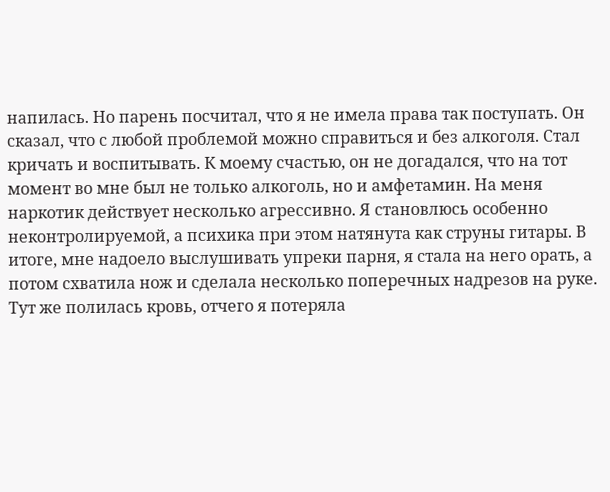напилась. Но парень посчитал, что я не имела права так поступать. Он сказал, что с любой проблемой можно справиться и без алкоголя. Стал кричать и воспитывать. К моему счастью, он не догадался, что на тот момент во мне был не только алкоголь, но и амфетамин. На меня наркотик действует несколько агрессивно. Я становлюсь особенно неконтролируемой, а психика при этом натянута как струны гитары. В итоге, мне надоело выслушивать упреки парня, я стала на него орать, а потом схватила нож и сделала несколько поперечных надрезов на руке. Тут же полилась кровь, отчего я потеряла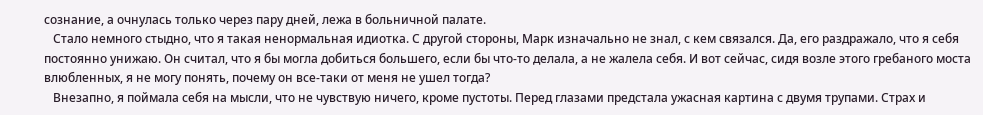сознание, а очнулась только через пару дней, лежа в больничной палате.
   Стало немного стыдно, что я такая ненормальная идиотка. С другой стороны, Марк изначально не знал, с кем связался. Да, его раздражало, что я себя постоянно унижаю. Он считал, что я бы могла добиться большего, если бы что-то делала, а не жалела себя. И вот сейчас, сидя возле этого гребаного моста влюбленных, я не могу понять, почему он все-таки от меня не ушел тогда?
   Внезапно, я поймала себя на мысли, что не чувствую ничего, кроме пустоты. Перед глазами предстала ужасная картина с двумя трупами. Страх и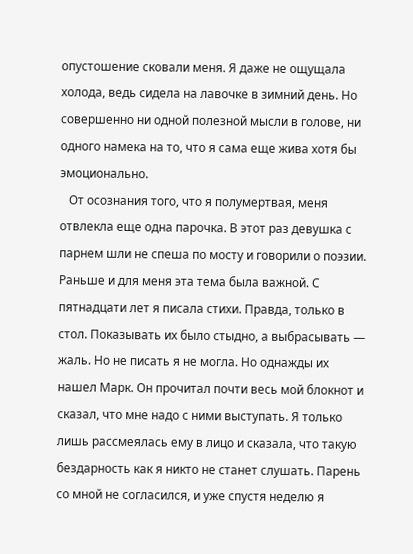опустошение сковали меня. Я даже не ощущала холода, ведь сидела на лавочке в зимний день. Но совершенно ни одной полезной мысли в голове, ни одного намека на то, что я сама еще жива хотя бы эмоционально.
   От осознания того, что я полумертвая, меня отвлекла еще одна парочка. В этот раз девушка с парнем шли не спеша по мосту и говорили о поэзии. Раньше и для меня эта тема была важной. С пятнадцати лет я писала стихи. Правда, только в стол. Показывать их было стыдно, а выбрасывать — жаль. Но не писать я не могла. Но однажды их нашел Марк. Он прочитал почти весь мой блокнот и сказал, что мне надо с ними выступать. Я только лишь рассмеялась ему в лицо и сказала, что такую бездарность как я никто не станет слушать. Парень со мной не согласился, и уже спустя неделю я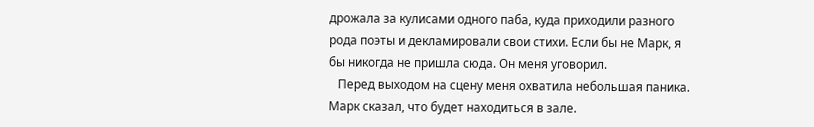дрожала за кулисами одного паба, куда приходили разного рода поэты и декламировали свои стихи. Если бы не Марк, я бы никогда не пришла сюда. Он меня уговорил.
   Перед выходом на сцену меня охватила небольшая паника. Марк сказал, что будет находиться в зале.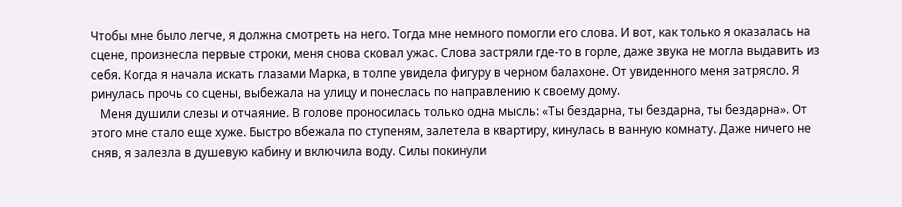Чтобы мне было легче, я должна смотреть на него. Тогда мне немного помогли его слова. И вот, как только я оказалась на сцене, произнесла первые строки, меня снова сковал ужас. Слова застряли где-то в горле, даже звука не могла выдавить из себя. Когда я начала искать глазами Марка, в толпе увидела фигуру в черном балахоне. От увиденного меня затрясло. Я ринулась прочь со сцены, выбежала на улицу и понеслась по направлению к своему дому.
   Меня душили слезы и отчаяние. В голове проносилась только одна мысль: «Ты бездарна, ты бездарна, ты бездарна». От этого мне стало еще хуже. Быстро вбежала по ступеням, залетела в квартиру, кинулась в ванную комнату. Даже ничего не сняв, я залезла в душевую кабину и включила воду. Силы покинули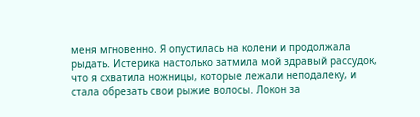меня мгновенно. Я опустилась на колени и продолжала рыдать. Истерика настолько затмила мой здравый рассудок, что я схватила ножницы, которые лежали неподалеку, и стала обрезать свои рыжие волосы. Локон за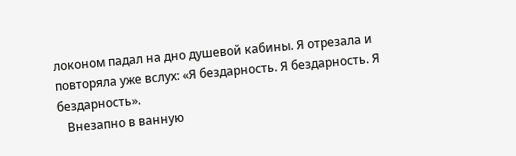локоном падал на дно душевой кабины. Я отрезала и повторяла уже вслух: «Я бездарность. Я бездарность. Я бездарность».
   Внезапно в ванную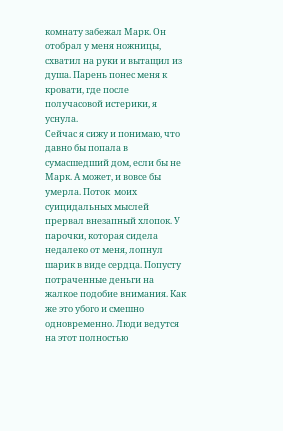комнату забежал Марк. Он отобрал у меня ножницы, схватил на руки и вытащил из душа. Парень понес меня к кровати, где после получасовой истерики, я уснула.
Сейчас я сижу и понимаю, что давно бы попала в сумасшедший дом, если бы не Марк. А может, и вовсе бы умерла. Поток  моих суицидальных мыслей прервал внезапный хлопок. У парочки, которая сидела недалеко от меня, лопнул шарик в виде сердца. Попусту потраченные деньги на жалкое подобие внимания. Как же это убого и смешно одновременно. Люди ведутся на этот полностью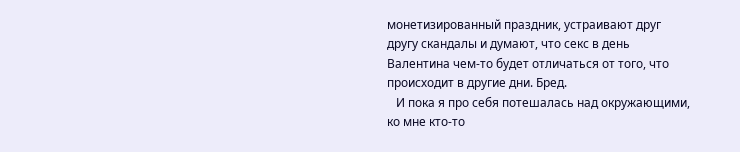монетизированный праздник, устраивают друг другу скандалы и думают, что секс в день Валентина чем-то будет отличаться от того, что происходит в другие дни. Бред.
   И пока я про себя потешалась над окружающими, ко мне кто-то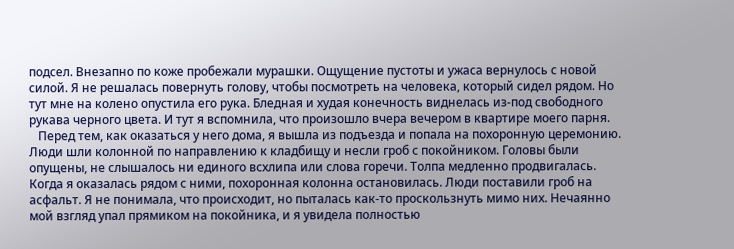подсел. Внезапно по коже пробежали мурашки. Ощущение пустоты и ужаса вернулось с новой силой. Я не решалась повернуть голову, чтобы посмотреть на человека, который сидел рядом. Но тут мне на колено опустила его рука. Бледная и худая конечность виднелась из-под свободного рукава черного цвета. И тут я вспомнила, что произошло вчера вечером в квартире моего парня.
   Перед тем, как оказаться у него дома, я вышла из подъезда и попала на похоронную церемонию. Люди шли колонной по направлению к кладбищу и несли гроб с покойником. Головы были опущены, не слышалось ни единого всхлипа или слова горечи. Толпа медленно продвигалась. Когда я оказалась рядом с ними, похоронная колонна остановилась. Люди поставили гроб на асфальт. Я не понимала, что происходит, но пыталась как-то проскользнуть мимо них. Нечаянно мой взгляд упал прямиком на покойника, и я увидела полностью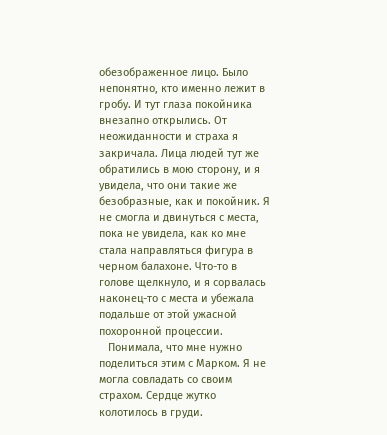обезображенное лицо. Было непонятно, кто именно лежит в гробу. И тут глаза покойника внезапно открылись. От неожиданности и страха я закричала. Лица людей тут же обратились в мою сторону, и я увидела, что они такие же безобразные, как и покойник. Я не смогла и двинуться с места, пока не увидела, как ко мне стала направляться фигура в черном балахоне. Что-то в голове щелкнуло, и я сорвалась наконец-то с места и убежала подальше от этой ужасной похоронной процессии.
   Понимала, что мне нужно поделиться этим с Марком. Я не могла совладать со своим страхом. Сердце жутко колотилось в груди.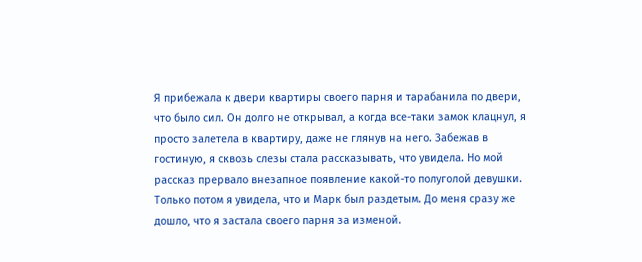Я прибежала к двери квартиры своего парня и тарабанила по двери, что было сил. Он долго не открывал, а когда все-таки замок клацнул, я просто залетела в квартиру, даже не глянув на него. Забежав в гостиную, я сквозь слезы стала рассказывать, что увидела. Но мой рассказ прервало внезапное появление какой-то полуголой девушки. Только потом я увидела, что и Марк был раздетым. До меня сразу же дошло, что я застала своего парня за изменой.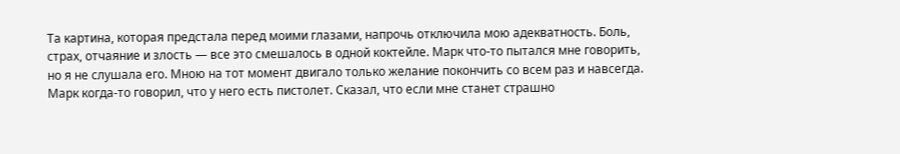Та картина, которая предстала перед моими глазами, напрочь отключила мою адекватность. Боль, страх, отчаяние и злость — все это смешалось в одной коктейле. Марк что-то пытался мне говорить, но я не слушала его. Мною на тот момент двигало только желание покончить со всем раз и навсегда. Марк когда-то говорил, что у него есть пистолет. Сказал, что если мне станет страшно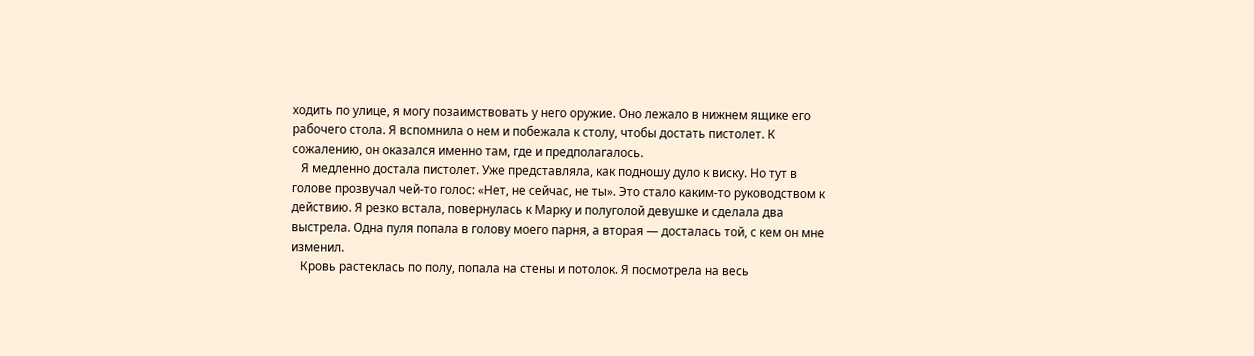ходить по улице, я могу позаимствовать у него оружие. Оно лежало в нижнем ящике его рабочего стола. Я вспомнила о нем и побежала к столу, чтобы достать пистолет. К сожалению, он оказался именно там, где и предполагалось.
   Я медленно достала пистолет. Уже представляла, как подношу дуло к виску. Но тут в голове прозвучал чей-то голос: «Нет, не сейчас, не ты». Это стало каким-то руководством к действию. Я резко встала, повернулась к Марку и полуголой девушке и сделала два выстрела. Одна пуля попала в голову моего парня, а вторая — досталась той, с кем он мне изменил.
   Кровь растеклась по полу, попала на стены и потолок. Я посмотрела на весь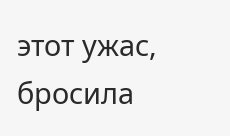этот ужас, бросила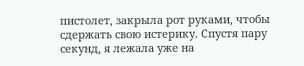пистолет, закрыла рот руками, чтобы сдержать свою истерику. Спустя пару секунд, я лежала уже на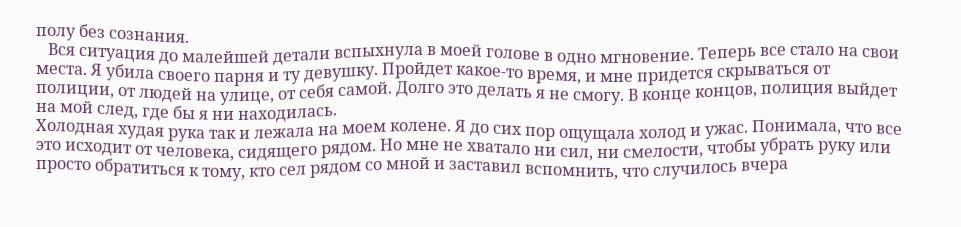полу без сознания.
   Вся ситуация до малейшей детали вспыхнула в моей голове в одно мгновение. Теперь все стало на свои места. Я убила своего парня и ту девушку. Пройдет какое-то время, и мне придется скрываться от полиции, от людей на улице, от себя самой. Долго это делать я не смогу. В конце концов, полиция выйдет на мой след, где бы я ни находилась.
Холодная худая рука так и лежала на моем колене. Я до сих пор ощущала холод и ужас. Понимала, что все это исходит от человека, сидящего рядом. Но мне не хватало ни сил, ни смелости, чтобы убрать руку или просто обратиться к тому, кто сел рядом со мной и заставил вспомнить, что случилось вчера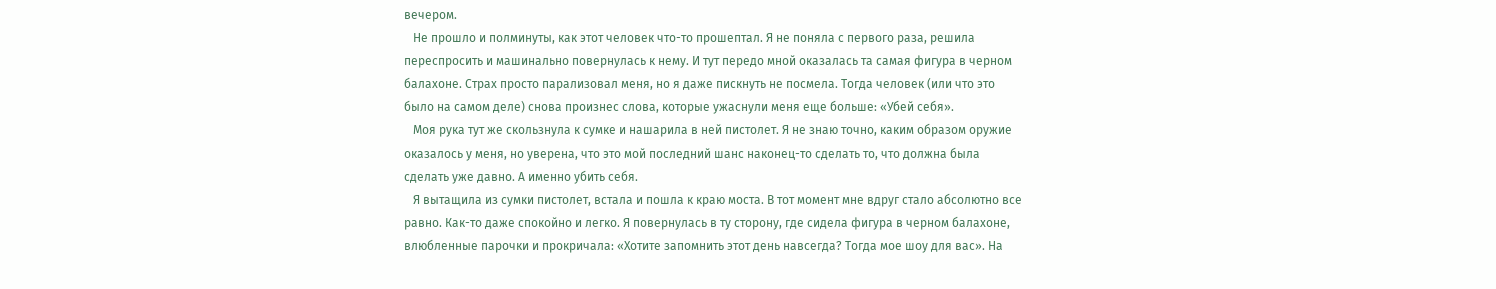вечером.
   Не прошло и полминуты, как этот человек что-то прошептал. Я не поняла с первого раза, решила переспросить и машинально повернулась к нему. И тут передо мной оказалась та самая фигура в черном балахоне. Страх просто парализовал меня, но я даже пискнуть не посмела. Тогда человек (или что это было на самом деле) снова произнес слова, которые ужаснули меня еще больше: «Убей себя».
   Моя рука тут же скользнула к сумке и нашарила в ней пистолет. Я не знаю точно, каким образом оружие оказалось у меня, но уверена, что это мой последний шанс наконец-то сделать то, что должна была сделать уже давно. А именно убить себя.
   Я вытащила из сумки пистолет, встала и пошла к краю моста. В тот момент мне вдруг стало абсолютно все равно. Как-то даже спокойно и легко. Я повернулась в ту сторону, где сидела фигура в черном балахоне, влюбленные парочки и прокричала: «Хотите запомнить этот день навсегда? Тогда мое шоу для вас». На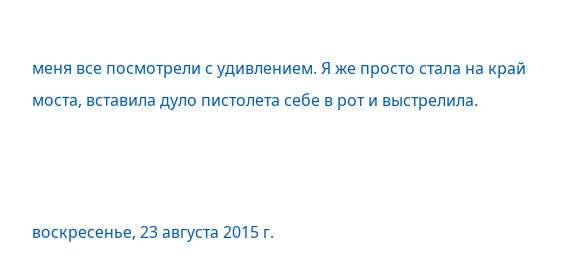меня все посмотрели с удивлением. Я же просто стала на край моста, вставила дуло пистолета себе в рот и выстрелила.



воскресенье, 23 августа 2015 г.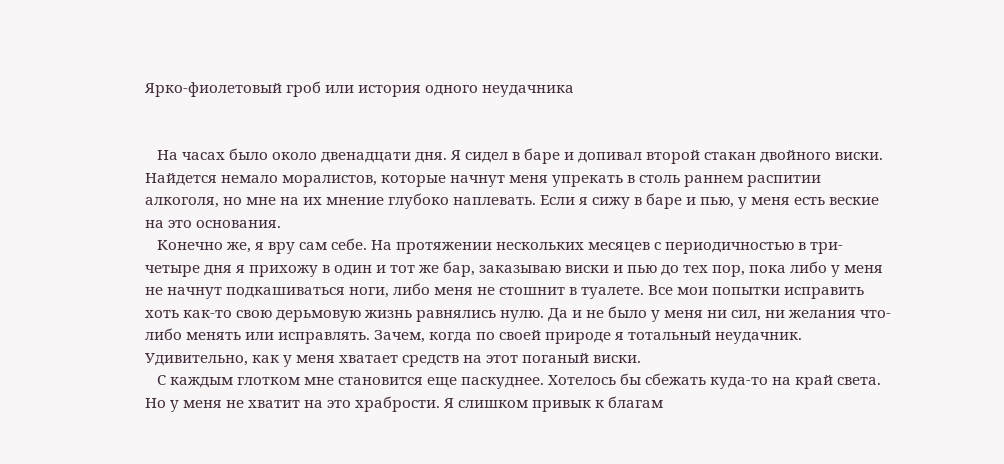Ярко-фиолетовый гроб или история одного неудачника


   На часах было около двенадцати дня. Я сидел в баре и допивал второй стакан двойного виски. Найдется немало моралистов, которые начнут меня упрекать в столь раннем распитии алкоголя, но мне на их мнение глубоко наплевать. Если я сижу в баре и пью, у меня есть веские на это основания.
   Конечно же, я вру сам себе. На протяжении нескольких месяцев с периодичностью в три-четыре дня я прихожу в один и тот же бар, заказываю виски и пью до тех пор, пока либо у меня не начнут подкашиваться ноги, либо меня не стошнит в туалете. Все мои попытки исправить хоть как-то свою дерьмовую жизнь равнялись нулю. Да и не было у меня ни сил, ни желания что-либо менять или исправлять. Зачем, когда по своей природе я тотальный неудачник. Удивительно, как у меня хватает средств на этот поганый виски.
   С каждым глотком мне становится еще паскуднее. Хотелось бы сбежать куда-то на край света. Но у меня не хватит на это храбрости. Я слишком привык к благам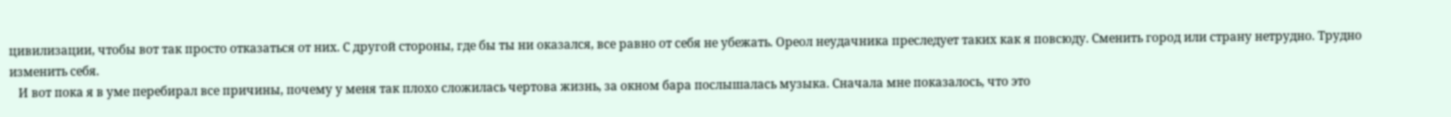цивилизации, чтобы вот так просто отказаться от них. С другой стороны, где бы ты ни оказался, все равно от себя не убежать. Ореол неудачника преследует таких как я повсюду. Сменить город или страну нетрудно. Трудно изменить себя.
   И вот пока я в уме перебирал все причины, почему у меня так плохо сложилась чертова жизнь, за окном бара послышалась музыка. Сначала мне показалось, что это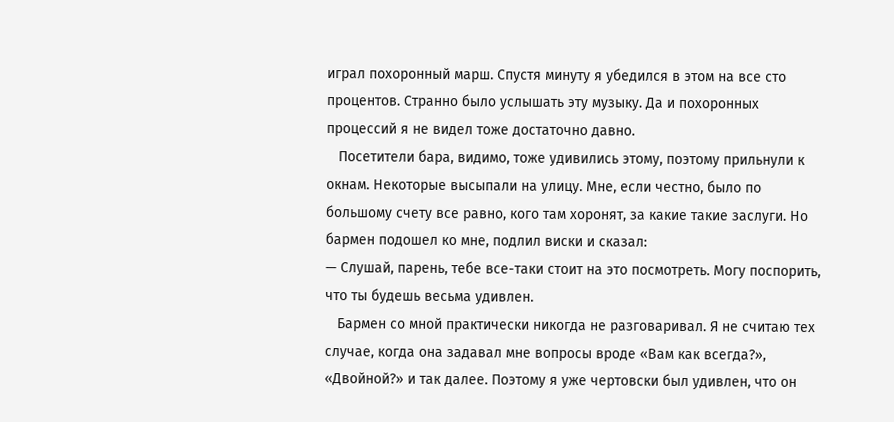играл похоронный марш. Спустя минуту я убедился в этом на все сто процентов. Странно было услышать эту музыку. Да и похоронных процессий я не видел тоже достаточно давно.
   Посетители бара, видимо, тоже удивились этому, поэтому прильнули к окнам. Некоторые высыпали на улицу. Мне, если честно, было по большому счету все равно, кого там хоронят, за какие такие заслуги. Но бармен подошел ко мне, подлил виски и сказал:
— Слушай, парень, тебе все-таки стоит на это посмотреть. Могу поспорить, что ты будешь весьма удивлен.
   Бармен со мной практически никогда не разговаривал. Я не считаю тех случае, когда она задавал мне вопросы вроде «Вам как всегда?», «Двойной?» и так далее. Поэтому я уже чертовски был удивлен, что он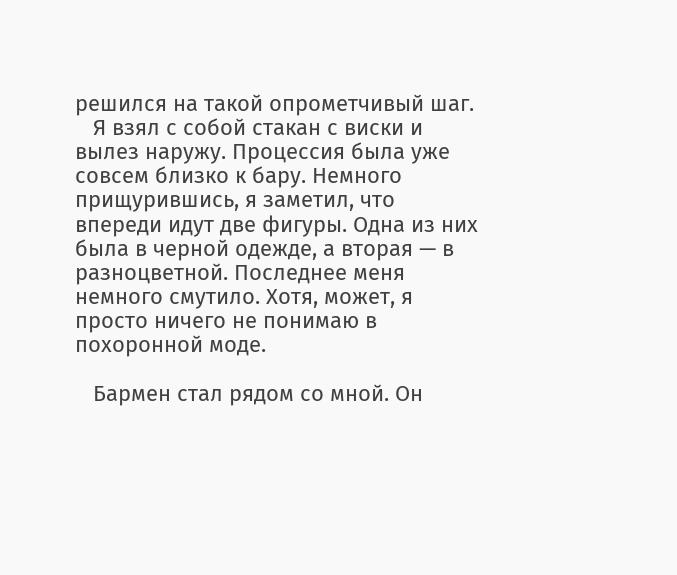решился на такой опрометчивый шаг.
   Я взял с собой стакан с виски и вылез наружу. Процессия была уже совсем близко к бару. Немного прищурившись, я заметил, что впереди идут две фигуры. Одна из них была в черной одежде, а вторая — в разноцветной. Последнее меня немного смутило. Хотя, может, я просто ничего не понимаю в похоронной моде.

   Бармен стал рядом со мной. Он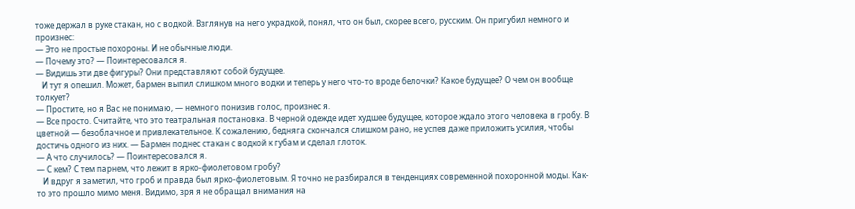тоже держал в руке стакан, но с водкой. Взглянув на него украдкой, понял, что он был, скорее всего, русским. Он пригубил немного и произнес:
— Это не простые похороны. И не обычные люди.
— Почему это? — Поинтересовался я.
— Видишь эти две фигуры? Они представляют собой будущее.
   И тут я опешил. Может, бармен выпил слишком много водки и теперь у него что-то вроде белочки? Какое будущее? О чем он вообще толкует?
— Простите, но я Вас не понимаю, — немного понизив голос, произнес я.
— Все просто. Считайте, что это театральная постановка. В черной одежде идет худшее будущее, которое ждало этого человека в гробу. В цветной — безоблачное и привлекательное. К сожалению, бедняга скончался слишком рано, не успев даже приложить усилия, чтобы достичь одного из них. — Бармен поднес стакан с водкой к губам и сделал глоток.
— А что случилось? — Поинтересовался я.
— С кем? С тем парнем, что лежит в ярко-фиолетовом гробу?
   И вдруг я заметил, что гроб и правда был ярко-фиолетовым. Я точно не разбирался в тенденциях современной похоронной моды. Как-то это прошло мимо меня. Видимо, зря я не обращал внимания на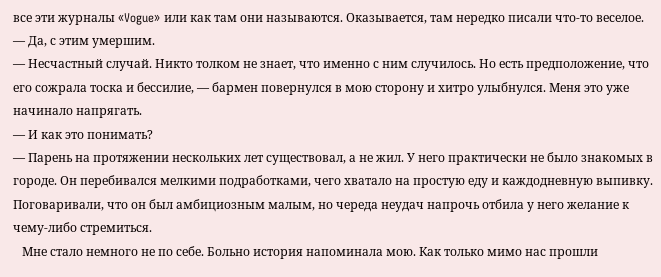все эти журналы «Vogue» или как там они называются. Оказывается, там нередко писали что-то веселое.
— Да, с этим умершим.
— Несчастный случай. Никто толком не знает, что именно с ним случилось. Но есть предположение, что его сожрала тоска и бессилие, — бармен повернулся в мою сторону и хитро улыбнулся. Меня это уже начинало напрягать.
— И как это понимать?
— Парень на протяжении нескольких лет существовал, а не жил. У него практически не было знакомых в городе. Он перебивался мелкими подработками, чего хватало на простую еду и каждодневную выпивку. Поговаривали, что он был амбициозным малым, но череда неудач напрочь отбила у него желание к чему-либо стремиться.
   Мне стало немного не по себе. Больно история напоминала мою. Как только мимо нас прошли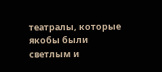театралы, которые якобы были светлым и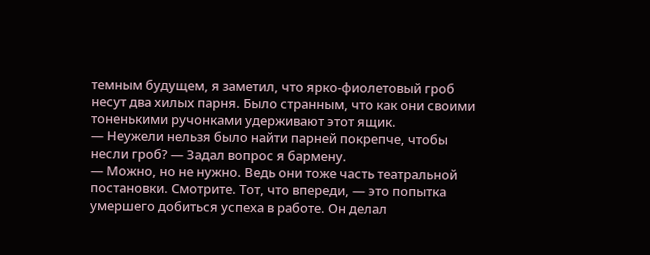темным будущем, я заметил, что ярко-фиолетовый гроб несут два хилых парня. Было странным, что как они своими тоненькими ручонками удерживают этот ящик.
— Неужели нельзя было найти парней покрепче, чтобы несли гроб? — Задал вопрос я бармену.
— Можно, но не нужно. Ведь они тоже часть театральной постановки. Смотрите. Тот, что впереди, — это попытка умершего добиться успеха в работе. Он делал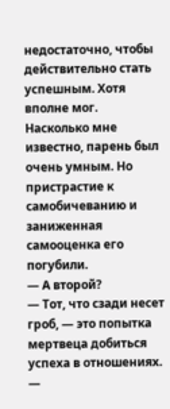недостаточно, чтобы действительно стать успешным. Хотя вполне мог. Насколько мне известно, парень был очень умным. Но пристрастие к самобичеванию и заниженная самооценка его погубили.
— А второй?
— Тот, что сзади несет гроб, — это попытка мертвеца добиться успеха в отношениях.
—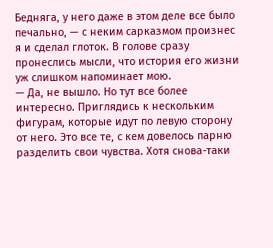Бедняга, у него даже в этом деле все было печально, — с неким сарказмом произнес я и сделал глоток. В голове сразу пронеслись мысли, что история его жизни уж слишком напоминает мою.
— Да, не вышло. Но тут все более интересно. Приглядись к нескольким фигурам, которые идут по левую сторону от него. Это все те, с кем довелось парню разделить свои чувства. Хотя снова-таки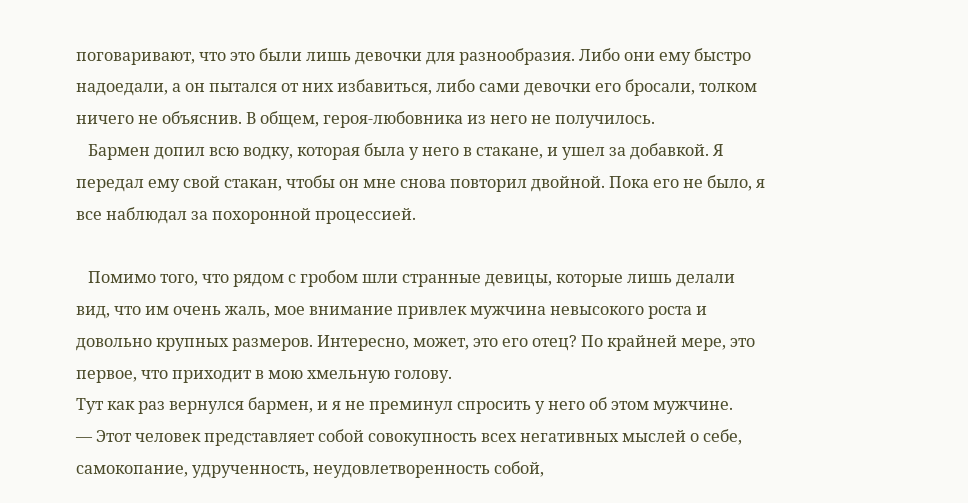поговаривают, что это были лишь девочки для разнообразия. Либо они ему быстро надоедали, а он пытался от них избавиться, либо сами девочки его бросали, толком ничего не объяснив. В общем, героя-любовника из него не получилось.
   Бармен допил всю водку, которая была у него в стакане, и ушел за добавкой. Я передал ему свой стакан, чтобы он мне снова повторил двойной. Пока его не было, я все наблюдал за похоронной процессией.

   Помимо того, что рядом с гробом шли странные девицы, которые лишь делали вид, что им очень жаль, мое внимание привлек мужчина невысокого роста и довольно крупных размеров. Интересно, может, это его отец? По крайней мере, это первое, что приходит в мою хмельную голову.
Тут как раз вернулся бармен, и я не преминул спросить у него об этом мужчине.
— Этот человек представляет собой совокупность всех негативных мыслей о себе, самокопание, удрученность, неудовлетворенность собой,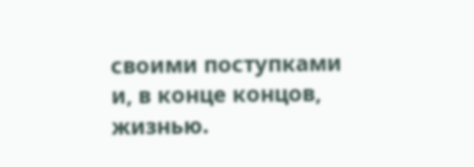своими поступками и, в конце концов, жизнью.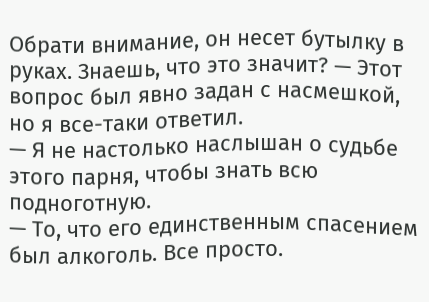Обрати внимание, он несет бутылку в руках. Знаешь, что это значит? — Этот вопрос был явно задан с насмешкой, но я все-таки ответил.
— Я не настолько наслышан о судьбе этого парня, чтобы знать всю подноготную.
— То, что его единственным спасением был алкоголь. Все просто.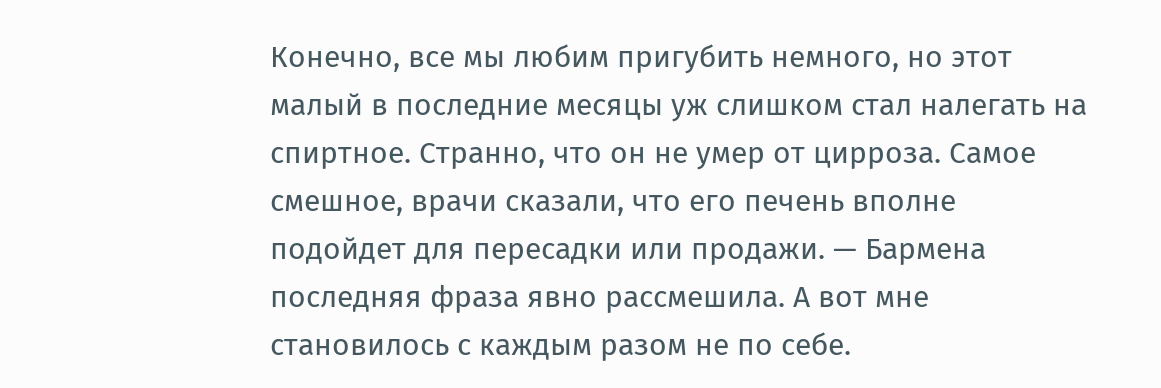Конечно, все мы любим пригубить немного, но этот малый в последние месяцы уж слишком стал налегать на спиртное. Странно, что он не умер от цирроза. Самое смешное, врачи сказали, что его печень вполне подойдет для пересадки или продажи. — Бармена последняя фраза явно рассмешила. А вот мне становилось с каждым разом не по себе.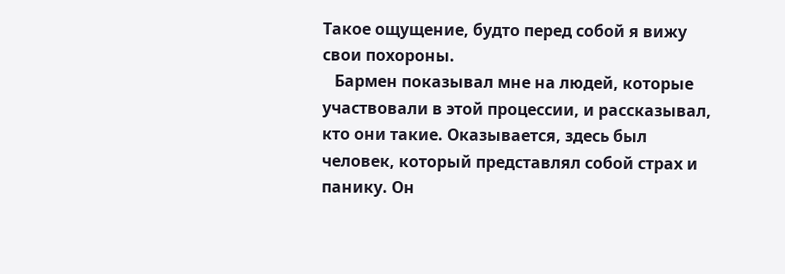Такое ощущение, будто перед собой я вижу свои похороны.
   Бармен показывал мне на людей, которые участвовали в этой процессии, и рассказывал, кто они такие. Оказывается, здесь был человек, который представлял собой страх и панику. Он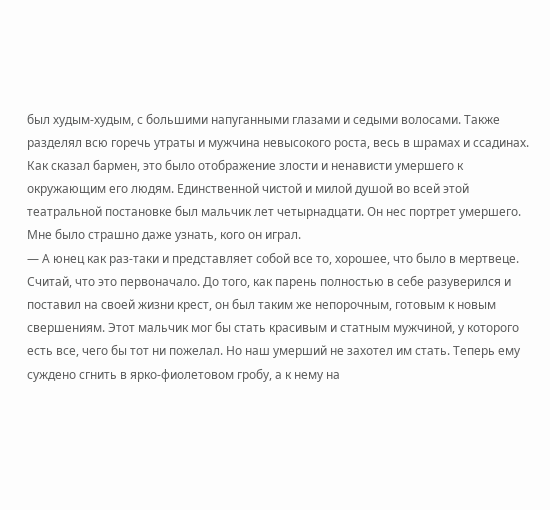был худым-худым, с большими напуганными глазами и седыми волосами. Также разделял всю горечь утраты и мужчина невысокого роста, весь в шрамах и ссадинах. Как сказал бармен, это было отображение злости и ненависти умершего к окружающим его людям. Единственной чистой и милой душой во всей этой театральной постановке был мальчик лет четырнадцати. Он нес портрет умершего. Мне было страшно даже узнать, кого он играл.
— А юнец как раз-таки и представляет собой все то, хорошее, что было в мертвеце. Считай, что это первоначало. До того, как парень полностью в себе разуверился и поставил на своей жизни крест, он был таким же непорочным, готовым к новым свершениям. Этот мальчик мог бы стать красивым и статным мужчиной, у которого есть все, чего бы тот ни пожелал. Но наш умерший не захотел им стать. Теперь ему суждено сгнить в ярко-фиолетовом гробу, а к нему на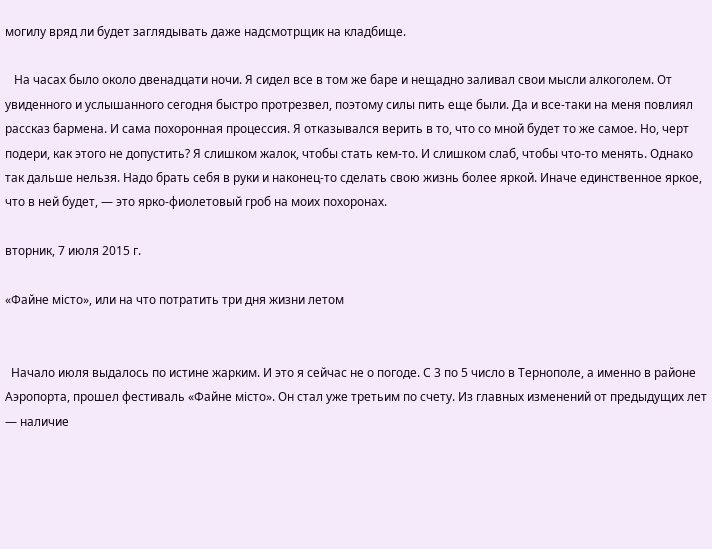могилу вряд ли будет заглядывать даже надсмотрщик на кладбище.

   На часах было около двенадцати ночи. Я сидел все в том же баре и нещадно заливал свои мысли алкоголем. От увиденного и услышанного сегодня быстро протрезвел, поэтому силы пить еще были. Да и все-таки на меня повлиял рассказ бармена. И сама похоронная процессия. Я отказывался верить в то, что со мной будет то же самое. Но, черт подери, как этого не допустить? Я слишком жалок, чтобы стать кем-то. И слишком слаб, чтобы что-то менять. Однако так дальше нельзя. Надо брать себя в руки и наконец-то сделать свою жизнь более яркой. Иначе единственное яркое, что в ней будет, — это ярко-фиолетовый гроб на моих похоронах.

вторник, 7 июля 2015 г.

«Файне місто», или на что потратить три дня жизни летом


  Начало июля выдалось по истине жарким. И это я сейчас не о погоде. С 3 по 5 число в Тернополе, а именно в районе Аэропорта, прошел фестиваль «Файне місто». Он стал уже третьим по счету. Из главных изменений от предыдущих лет — наличие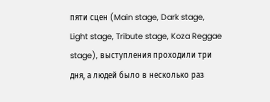пяти сцен (Main stage, Dark stage, Light stage, Tribute stage, Koza Reggae stage), выступления проходили три дня, а людей было в несколько раз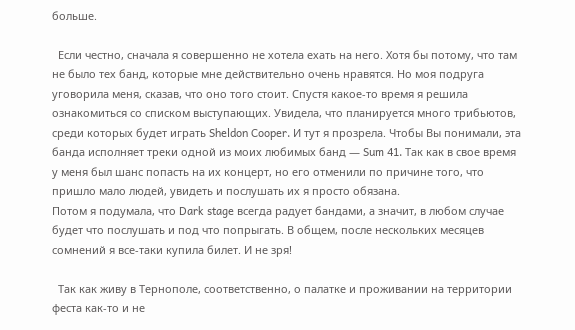больше.

  Если честно, сначала я совершенно не хотела ехать на него. Хотя бы потому, что там не было тех банд, которые мне действительно очень нравятся. Но моя подруга уговорила меня, сказав, что оно того стоит. Спустя какое-то время я решила ознакомиться со списком выступающих. Увидела, что планируется много трибьютов, среди которых будет играть Sheldon Cooper. И тут я прозрела. Чтобы Вы понимали, эта банда исполняет треки одной из моих любимых банд — Sum 41. Так как в свое время у меня был шанс попасть на их концерт, но его отменили по причине того, что пришло мало людей, увидеть и послушать их я просто обязана.
Потом я подумала, что Dark stage всегда радует бандами, а значит, в любом случае будет что послушать и под что попрыгать. В общем, после нескольких месяцев сомнений я все-таки купила билет. И не зря!

  Так как живу в Тернополе, соответственно, о палатке и проживании на территории феста как-то и не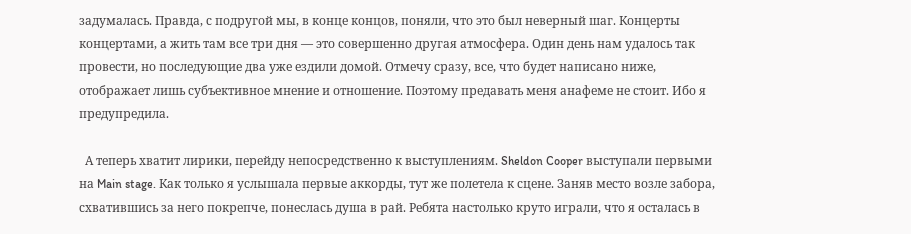задумалась. Правда, с подругой мы, в конце концов, поняли, что это был неверный шаг. Концерты концертами, а жить там все три дня — это совершенно другая атмосфера. Один день нам удалось так провести, но последующие два уже ездили домой. Отмечу сразу, все, что будет написано ниже, отображает лишь субъективное мнение и отношение. Поэтому предавать меня анафеме не стоит. Ибо я предупредила.

  А теперь хватит лирики, перейду непосредственно к выступлениям. Sheldon Cooper выступали первыми на Main stage. Как только я услышала первые аккорды, тут же полетела к сцене. Заняв место возле забора, схватившись за него покрепче, понеслась душа в рай. Ребята настолько круто играли, что я осталась в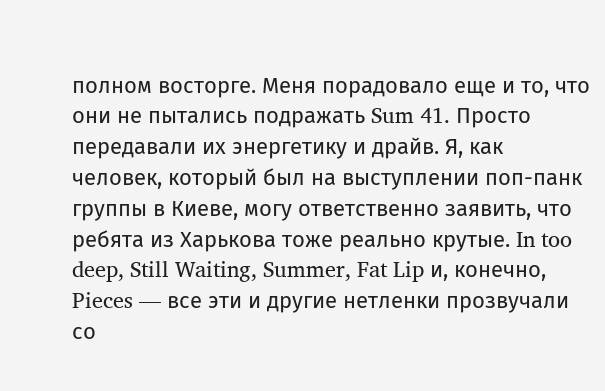полном восторге. Меня порадовало еще и то, что они не пытались подражать Sum 41. Просто передавали их энергетику и драйв. Я, как человек, который был на выступлении поп-панк группы в Киеве, могу ответственно заявить, что ребята из Харькова тоже реально крутые. In too deep, Still Waiting, Summer, Fat Lip и, конечно, Pieces — все эти и другие нетленки прозвучали со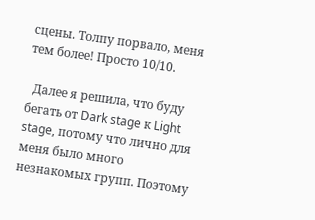сцены. Толпу порвало, меня тем более! Просто 10/10.

  Далее я решила, что буду бегать от Dark stage к Light stage, потому что лично для меня было много незнакомых групп. Поэтому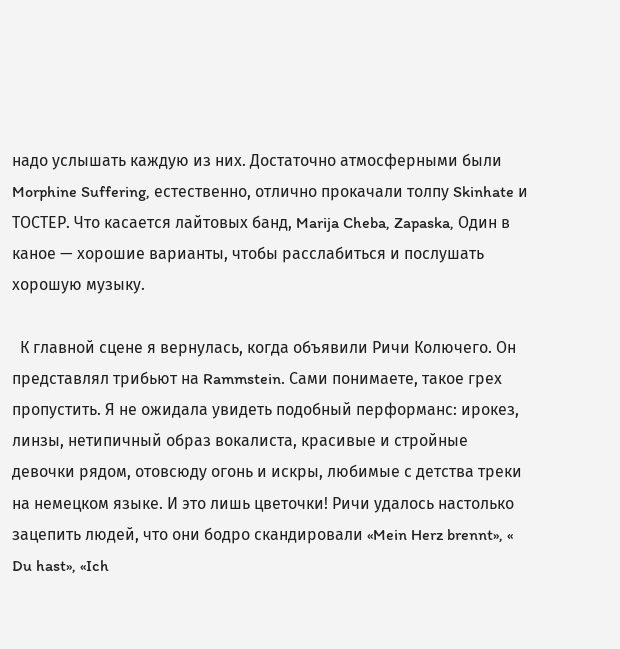надо услышать каждую из них. Достаточно атмосферными были Morphine Suffering, естественно, отлично прокачали толпу Skinhate и ТОСТЕР. Что касается лайтовых банд, Marija Cheba, Zapaska, Один в каное — хорошие варианты, чтобы расслабиться и послушать хорошую музыку.

  К главной сцене я вернулась, когда объявили Ричи Колючего. Он представлял трибьют на Rammstein. Сами понимаете, такое грех пропустить. Я не ожидала увидеть подобный перформанс: ирокез, линзы, нетипичный образ вокалиста, красивые и стройные девочки рядом, отовсюду огонь и искры, любимые с детства треки на немецком языке. И это лишь цветочки! Ричи удалось настолько зацепить людей, что они бодро скандировали «Mein Herz brennt», « Du hast», «Ich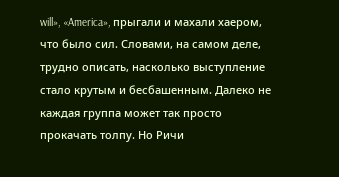will», «America», прыгали и махали хаером, что было сил. Словами, на самом деле, трудно описать, насколько выступление стало крутым и бесбашенным. Далеко не каждая группа может так просто прокачать толпу. Но Ричи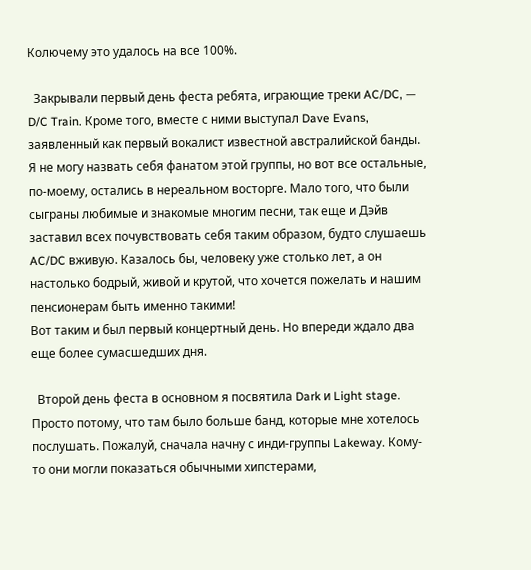Колючему это удалось на все 100%.

  Закрывали первый день феста ребята, играющие треки AC/DC, — D/C Train. Кроме того, вместе с ними выступал Dave Evans, заявленный как первый вокалист известной австралийской банды. Я не могу назвать себя фанатом этой группы, но вот все остальные, по-моему, остались в нереальном восторге. Мало того, что были сыграны любимые и знакомые многим песни, так еще и Дэйв заставил всех почувствовать себя таким образом, будто слушаешь AC/DC вживую. Казалось бы, человеку уже столько лет, а он настолько бодрый, живой и крутой, что хочется пожелать и нашим пенсионерам быть именно такими!
Вот таким и был первый концертный день. Но впереди ждало два еще более сумасшедших дня.

  Второй день феста в основном я посвятила Dark и Light stage. Просто потому, что там было больше банд, которые мне хотелось послушать. Пожалуй, сначала начну с инди-группы Lakeway. Кому-то они могли показаться обычными хипстерами,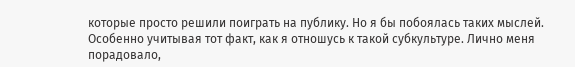которые просто решили поиграть на публику. Но я бы побоялась таких мыслей. Особенно учитывая тот факт, как я отношусь к такой субкультуре. Лично меня порадовало,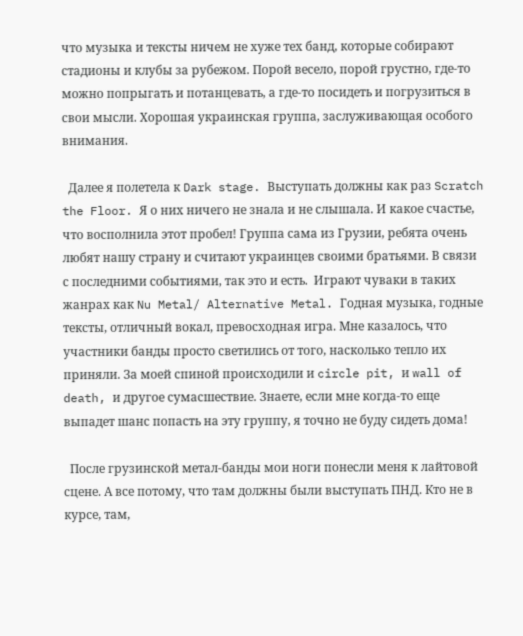что музыка и тексты ничем не хуже тех банд, которые собирают стадионы и клубы за рубежом. Порой весело, порой грустно, где-то можно попрыгать и потанцевать, а где-то посидеть и погрузиться в свои мысли. Хорошая украинская группа, заслуживающая особого внимания.

  Далее я полетела к Dark stage. Выступать должны как раз Scratch the Floor. Я о них ничего не знала и не слышала. И какое счастье, что восполнила этот пробел! Группа сама из Грузии, ребята очень любят нашу страну и считают украинцев своими братьями. В связи с последними событиями, так это и есть.  Играют чуваки в таких жанрах как Nu Metal/ Alternative Metal. Годная музыка, годные тексты, отличный вокал, превосходная игра. Мне казалось, что участники банды просто светились от того, насколько тепло их приняли. За моей спиной происходили и circle pit, и wall of death, и другое сумасшествие. Знаете, если мне когда-то еще выпадет шанс попасть на эту группу, я точно не буду сидеть дома!

  После грузинской метал-банды мои ноги понесли меня к лайтовой сцене. А все потому, что там должны были выступать ПНД. Кто не в курсе, там,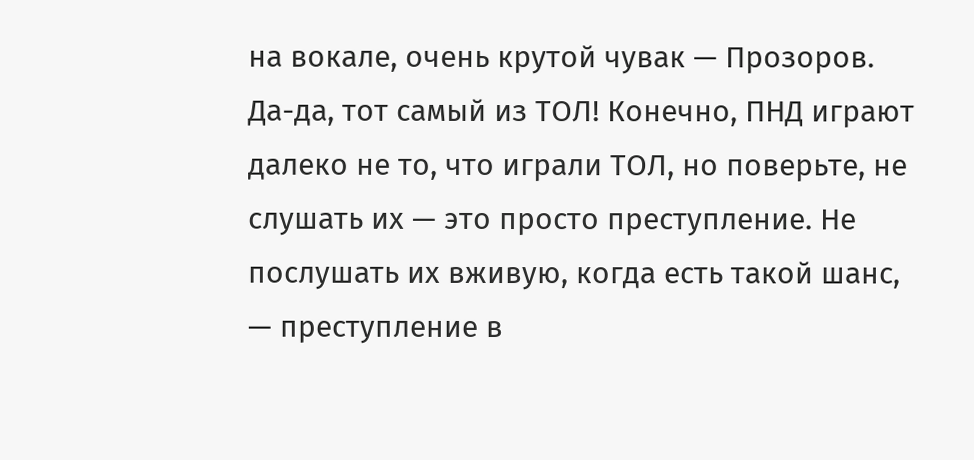на вокале, очень крутой чувак — Прозоров. Да-да, тот самый из ТОЛ! Конечно, ПНД играют далеко не то, что играли ТОЛ, но поверьте, не слушать их — это просто преступление. Не послушать их вживую, когда есть такой шанс, — преступление в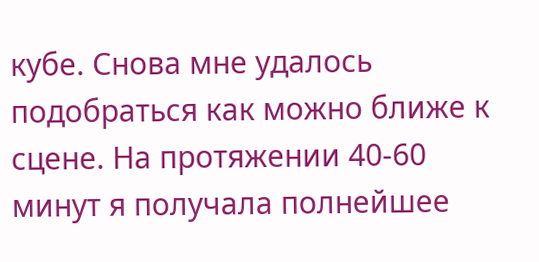кубе. Снова мне удалось подобраться как можно ближе к сцене. На протяжении 40-60 минут я получала полнейшее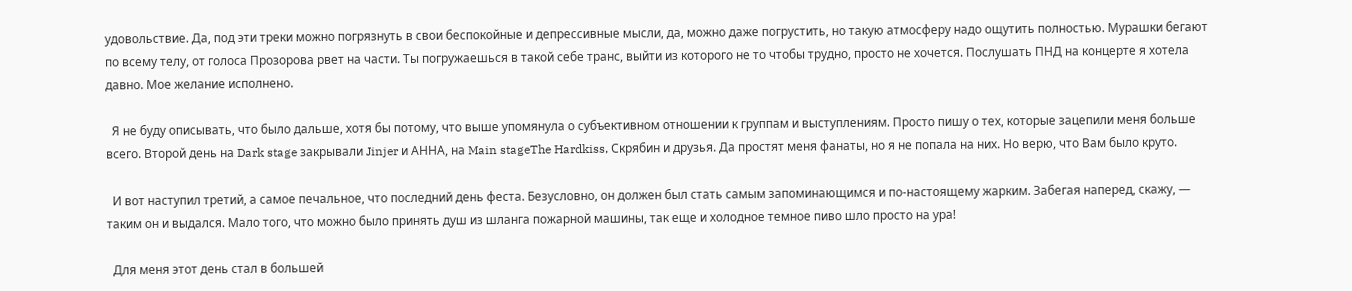удовольствие. Да, под эти треки можно погрязнуть в свои беспокойные и депрессивные мысли, да, можно даже погрустить, но такую атмосферу надо ощутить полностью. Мурашки бегают по всему телу, от голоса Прозорова рвет на части. Ты погружаешься в такой себе транс, выйти из которого не то чтобы трудно, просто не хочется. Послушать ПНД на концерте я хотела давно. Мое желание исполнено.

  Я не буду описывать, что было дальше, хотя бы потому, что выше упомянула о субъективном отношении к группам и выступлениям. Просто пишу о тех, которые зацепили меня больше всего. Второй день на Dark stage закрывали Jinjer и АННА, на Main stageThe Hardkiss, Скрябин и друзья. Да простят меня фанаты, но я не попала на них. Но верю, что Вам было круто.

  И вот наступил третий, а самое печальное, что последний день феста. Безусловно, он должен был стать самым запоминающимся и по-настоящему жарким. Забегая наперед, скажу, — таким он и выдался. Мало того, что можно было принять душ из шланга пожарной машины, так еще и холодное темное пиво шло просто на ура!

  Для меня этот день стал в большей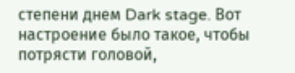степени днем Dark stage. Вот настроение было такое, чтобы потрясти головой,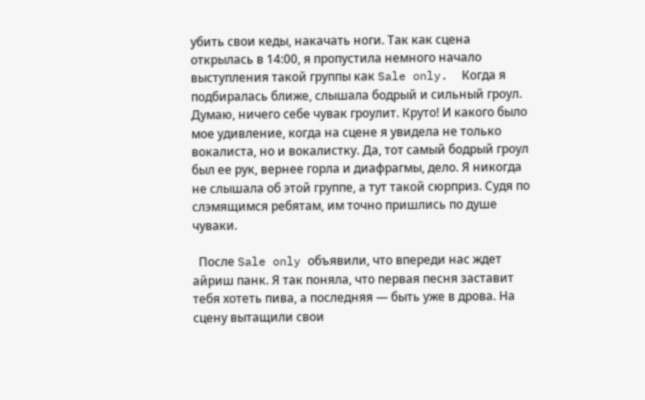убить свои кеды, накачать ноги. Так как сцена открылась в 14:00, я пропустила немного начало выступления такой группы как Sale only.  Когда я подбиралась ближе, слышала бодрый и сильный гроул. Думаю, ничего себе чувак гроулит. Круто! И какого было мое удивление, когда на сцене я увидела не только вокалиста, но и вокалистку. Да, тот самый бодрый гроул был ее рук, вернее горла и диафрагмы, дело. Я никогда не слышала об этой группе, а тут такой сюрприз. Судя по слэмящимся ребятам, им точно пришлись по душе чуваки.

  После Sale only объявили, что впереди нас ждет айриш панк. Я так поняла, что первая песня заставит тебя хотеть пива, а последняя — быть уже в дрова. На сцену вытащили свои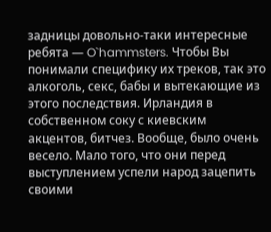задницы довольно-таки интересные ребята — O`hammsters. Чтобы Вы понимали специфику их треков, так это алкоголь, секс, бабы и вытекающие из этого последствия. Ирландия в собственном соку с киевским акцентов, битчез. Вообще, было очень весело. Мало того, что они перед выступлением успели народ зацепить своими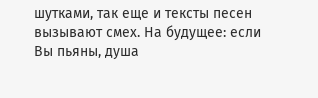шутками, так еще и тексты песен вызывают смех. На будущее: если Вы пьяны, душа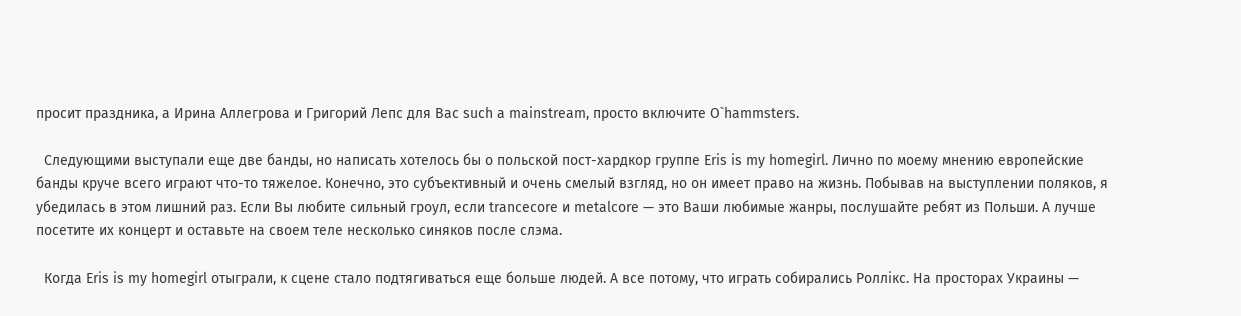просит праздника, а Ирина Аллегрова и Григорий Лепс для Вас such a mainstream, просто включите O`hammsters.

  Следующими выступали еще две банды, но написать хотелось бы о польской пост-хардкор группе Eris is my homegirl. Лично по моему мнению европейские банды круче всего играют что-то тяжелое. Конечно, это субъективный и очень смелый взгляд, но он имеет право на жизнь. Побывав на выступлении поляков, я убедилась в этом лишний раз. Если Вы любите сильный гроул, если trancecore и metalcore — это Ваши любимые жанры, послушайте ребят из Польши. А лучше посетите их концерт и оставьте на своем теле несколько синяков после слэма.

  Когда Eris is my homegirl отыграли, к сцене стало подтягиваться еще больше людей. А все потому, что играть собирались Роллікс. На просторах Украины —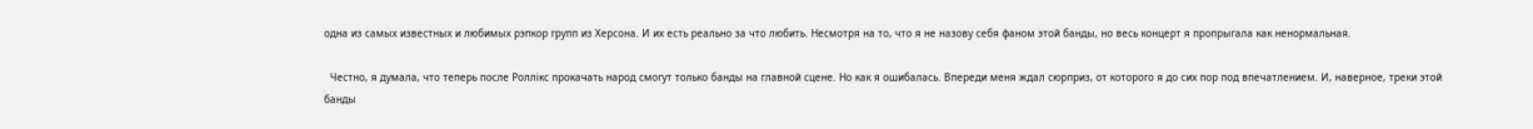одна из самых известных и любимых рэпкор групп из Херсона. И их есть реально за что любить. Несмотря на то, что я не назову себя фаном этой банды, но весь концерт я пропрыгала как ненормальная.

  Честно, я думала, что теперь после Роллікс прокачать народ смогут только банды на главной сцене. Но как я ошибалась. Впереди меня ждал сюрприз, от которого я до сих пор под впечатлением. И, наверное, треки этой банды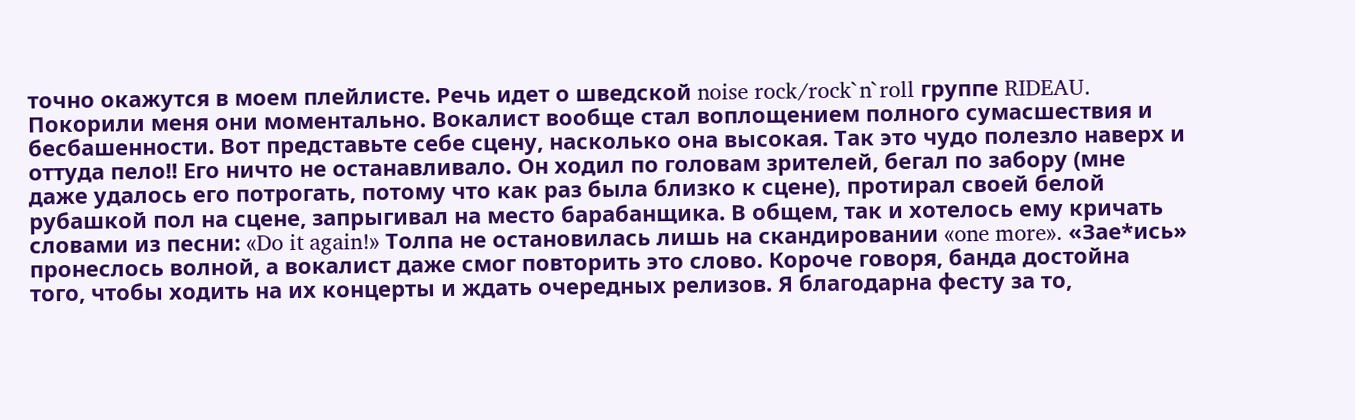точно окажутся в моем плейлисте. Речь идет о шведской noise rock/rock`n`roll группе RIDEAU. Покорили меня они моментально. Вокалист вообще стал воплощением полного сумасшествия и бесбашенности. Вот представьте себе сцену, насколько она высокая. Так это чудо полезло наверх и оттуда пело!! Его ничто не останавливало. Он ходил по головам зрителей, бегал по забору (мне даже удалось его потрогать, потому что как раз была близко к сцене), протирал своей белой рубашкой пол на сцене, запрыгивал на место барабанщика. В общем, так и хотелось ему кричать словами из песни: «Do it again!» Толпа не остановилась лишь на скандировании «one more». «Зае*ись» пронеслось волной, а вокалист даже смог повторить это слово. Короче говоря, банда достойна того, чтобы ходить на их концерты и ждать очередных релизов. Я благодарна фесту за то,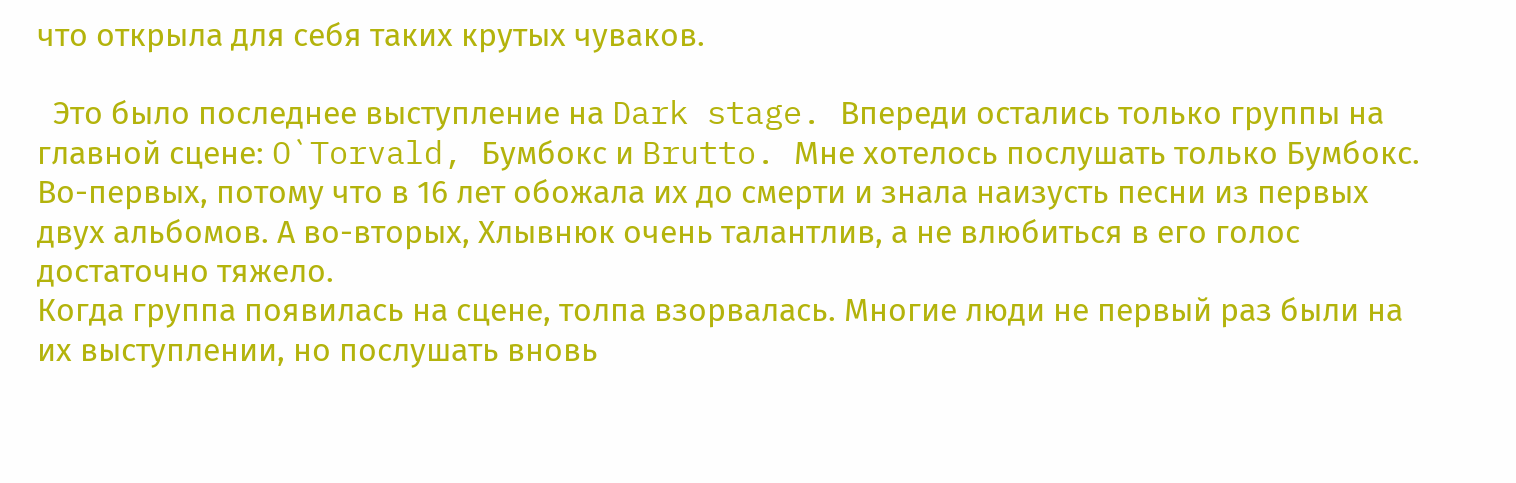что открыла для себя таких крутых чуваков.

  Это было последнее выступление на Dark stage. Впереди остались только группы на главной сцене: O`Torvald, Бумбокс и Brutto. Мне хотелось послушать только Бумбокс. Во-первых, потому что в 16 лет обожала их до смерти и знала наизусть песни из первых двух альбомов. А во-вторых, Хлывнюк очень талантлив, а не влюбиться в его голос достаточно тяжело.
Когда группа появилась на сцене, толпа взорвалась. Многие люди не первый раз были на их выступлении, но послушать вновь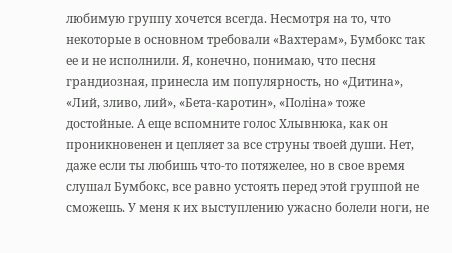любимую группу хочется всегда. Несмотря на то, что некоторые в основном требовали «Вахтерам», Бумбокс так ее и не исполнили. Я, конечно, понимаю, что песня грандиозная, принесла им популярность, но «Дитина», «Лий, зливо, лий», «Бета-каротин», «Поліна» тоже достойные. А еще вспомните голос Хлывнюка, как он проникновенен и цепляет за все струны твоей души. Нет, даже если ты любишь что-то потяжелее, но в свое время слушал Бумбокс, все равно устоять перед этой группой не сможешь. У меня к их выступлению ужасно болели ноги, не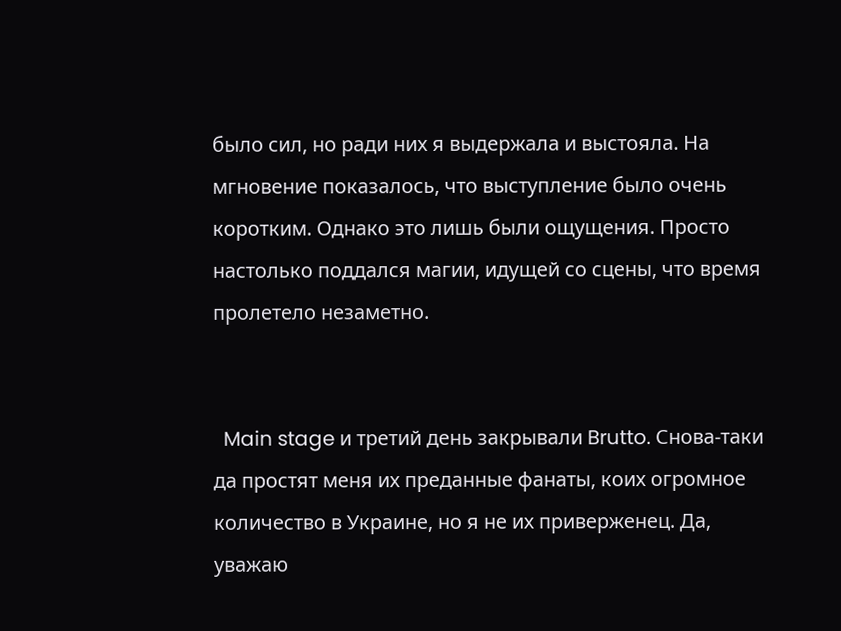было сил, но ради них я выдержала и выстояла. На мгновение показалось, что выступление было очень коротким. Однако это лишь были ощущения. Просто настолько поддался магии, идущей со сцены, что время пролетело незаметно.


  Main stage и третий день закрывали Brutto. Снова-таки да простят меня их преданные фанаты, коих огромное количество в Украине, но я не их приверженец. Да, уважаю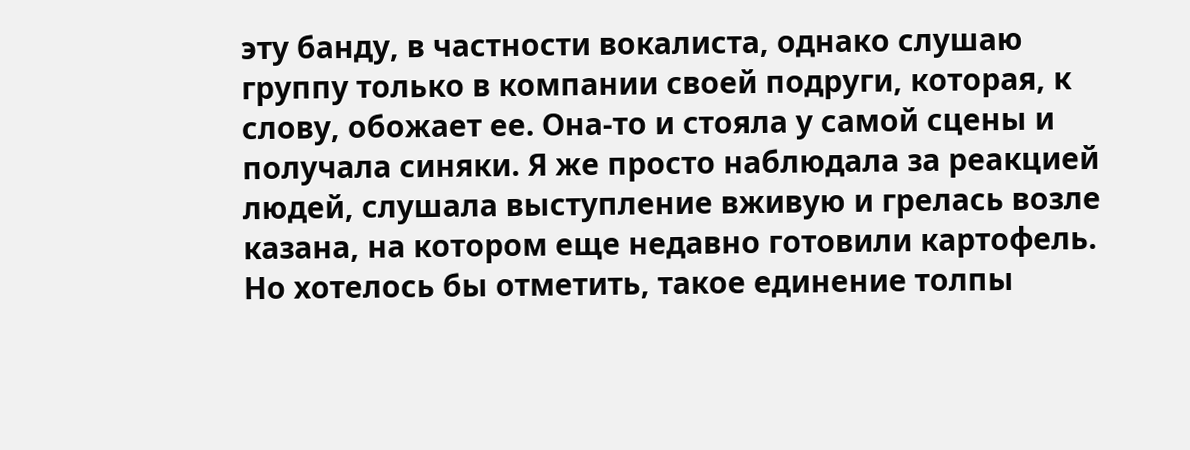эту банду, в частности вокалиста, однако слушаю группу только в компании своей подруги, которая, к слову, обожает ее. Она-то и стояла у самой сцены и получала синяки. Я же просто наблюдала за реакцией людей, слушала выступление вживую и грелась возле казана, на котором еще недавно готовили картофель. Но хотелось бы отметить, такое единение толпы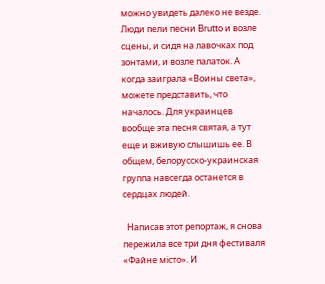можно увидеть далеко не везде. Люди пели песни Brutto и возле сцены, и сидя на лавочках под зонтами, и возле палаток. А когда заиграла «Воины света», можете представить, что началось. Для украинцев вообще эта песня святая, а тут еще и вживую слышишь ее. В общем, белорусско-украинская группа навсегда останется в сердцах людей.

  Написав этот репортаж, я снова пережила все три дня фестиваля «Файне місто». И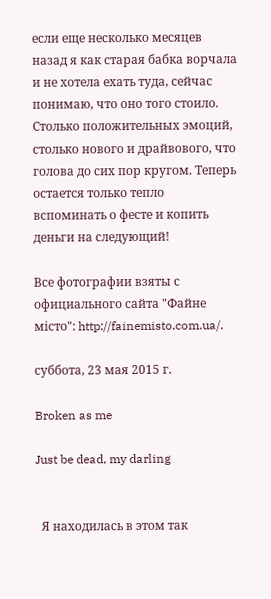если еще несколько месяцев назад я как старая бабка ворчала и не хотела ехать туда, сейчас понимаю, что оно того стоило. Столько положительных эмоций, столько нового и драйвового, что голова до сих пор кругом. Теперь остается только тепло вспоминать о фесте и копить деньги на следующий!

Все фотографии взяты с официального сайта "Файне місто": http://fainemisto.com.ua/.

суббота, 23 мая 2015 г.

Broken as me

Just be dead, my darling


  Я находилась в этом так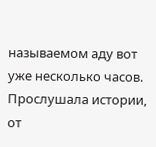называемом аду вот уже несколько часов. Прослушала истории, от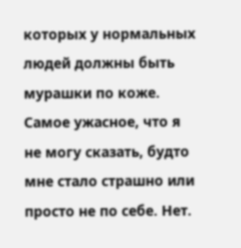которых у нормальных людей должны быть мурашки по коже. Самое ужасное, что я не могу сказать, будто мне стало страшно или просто не по себе. Нет.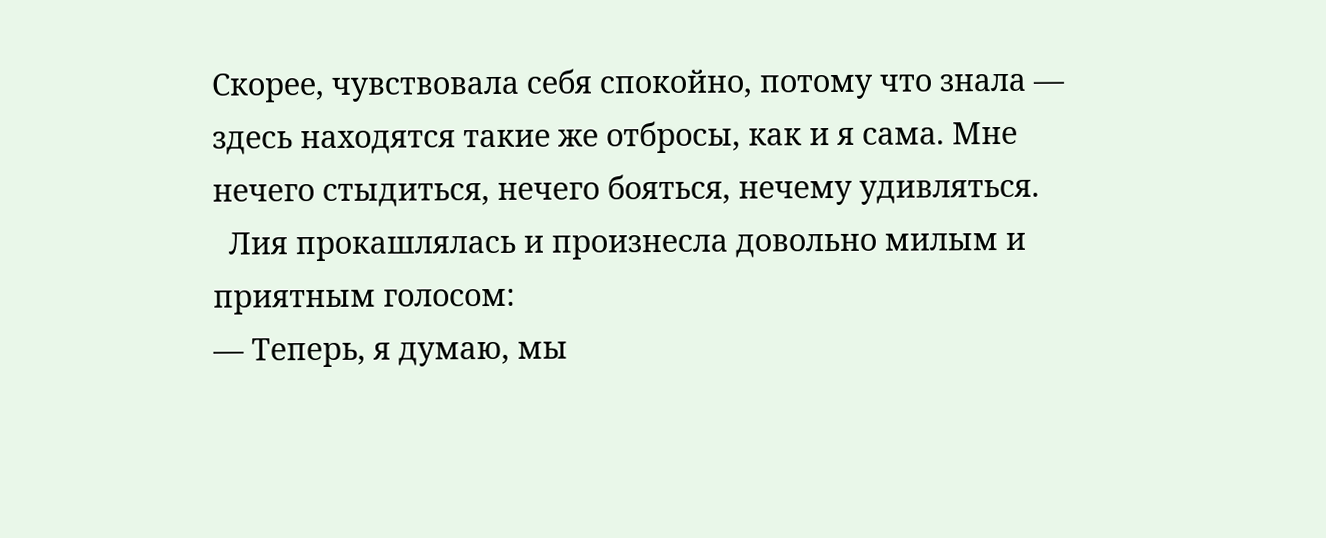Скорее, чувствовала себя спокойно, потому что знала — здесь находятся такие же отбросы, как и я сама. Мне нечего стыдиться, нечего бояться, нечему удивляться.
  Лия прокашлялась и произнесла довольно милым и приятным голосом:
— Теперь, я думаю, мы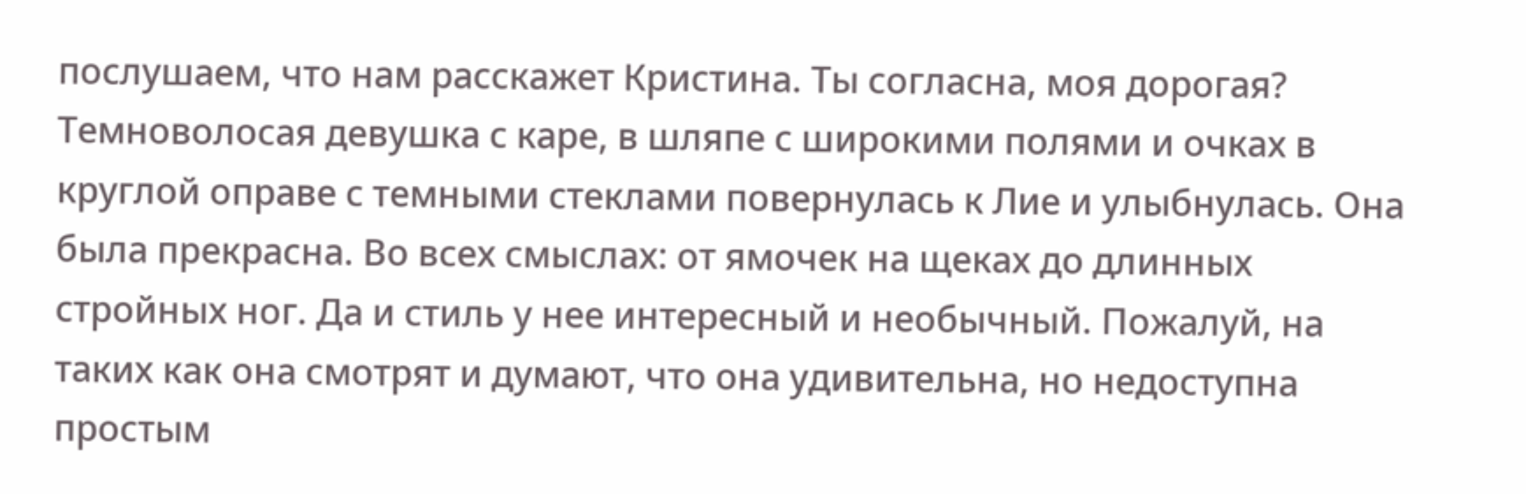послушаем, что нам расскажет Кристина. Ты согласна, моя дорогая?
Темноволосая девушка с каре, в шляпе с широкими полями и очках в круглой оправе с темными стеклами повернулась к Лие и улыбнулась. Она была прекрасна. Во всех смыслах: от ямочек на щеках до длинных стройных ног. Да и стиль у нее интересный и необычный. Пожалуй, на таких как она смотрят и думают, что она удивительна, но недоступна простым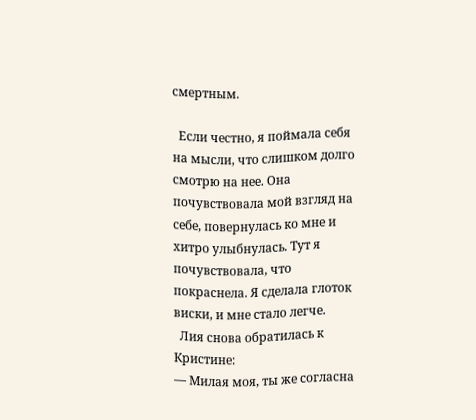смертным.

  Если честно, я поймала себя на мысли, что слишком долго смотрю на нее. Она почувствовала мой взгляд на себе, повернулась ко мне и хитро улыбнулась. Тут я почувствовала, что покраснела. Я сделала глоток виски, и мне стало легче.
  Лия снова обратилась к Кристине:
— Милая моя, ты же согласна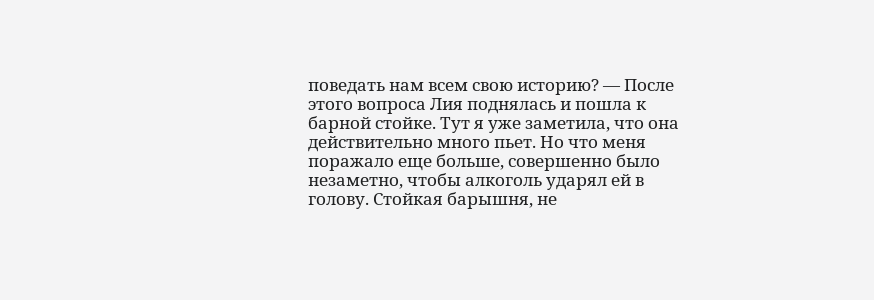поведать нам всем свою историю? — После этого вопроса Лия поднялась и пошла к барной стойке. Тут я уже заметила, что она действительно много пьет. Но что меня поражало еще больше, совершенно было незаметно, чтобы алкоголь ударял ей в голову. Стойкая барышня, не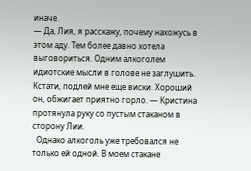иначе.
— Да, Лия, я расскажу, почему нахожусь в этом аду. Тем более давно хотела выговориться. Одним алкоголем идиотские мысли в голове не заглушить. Кстати, подлей мне еще виски. Хороший он, обжигает приятно горло. — Кристина протянула руку со пустым стаканом в сторону Лии.
  Однако алкоголь уже требовался не только ей одной. В моем стакане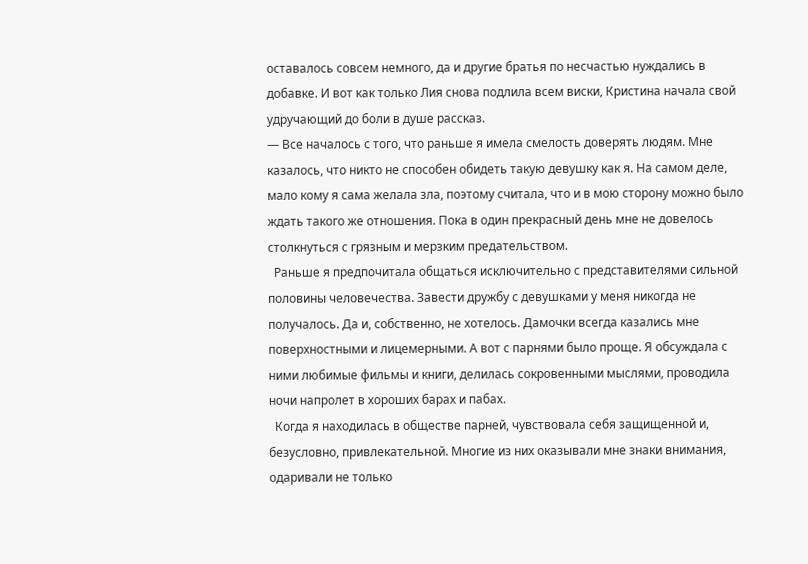оставалось совсем немного, да и другие братья по несчастью нуждались в добавке. И вот как только Лия снова подлила всем виски, Кристина начала свой удручающий до боли в душе рассказ.
— Все началось с того, что раньше я имела смелость доверять людям. Мне казалось, что никто не способен обидеть такую девушку как я. На самом деле, мало кому я сама желала зла, поэтому считала, что и в мою сторону можно было ждать такого же отношения. Пока в один прекрасный день мне не довелось столкнуться с грязным и мерзким предательством.
  Раньше я предпочитала общаться исключительно с представителями сильной половины человечества. Завести дружбу с девушками у меня никогда не получалось. Да и, собственно, не хотелось. Дамочки всегда казались мне поверхностными и лицемерными. А вот с парнями было проще. Я обсуждала с ними любимые фильмы и книги, делилась сокровенными мыслями, проводила ночи напролет в хороших барах и пабах.
  Когда я находилась в обществе парней, чувствовала себя защищенной и, безусловно, привлекательной. Многие из них оказывали мне знаки внимания, одаривали не только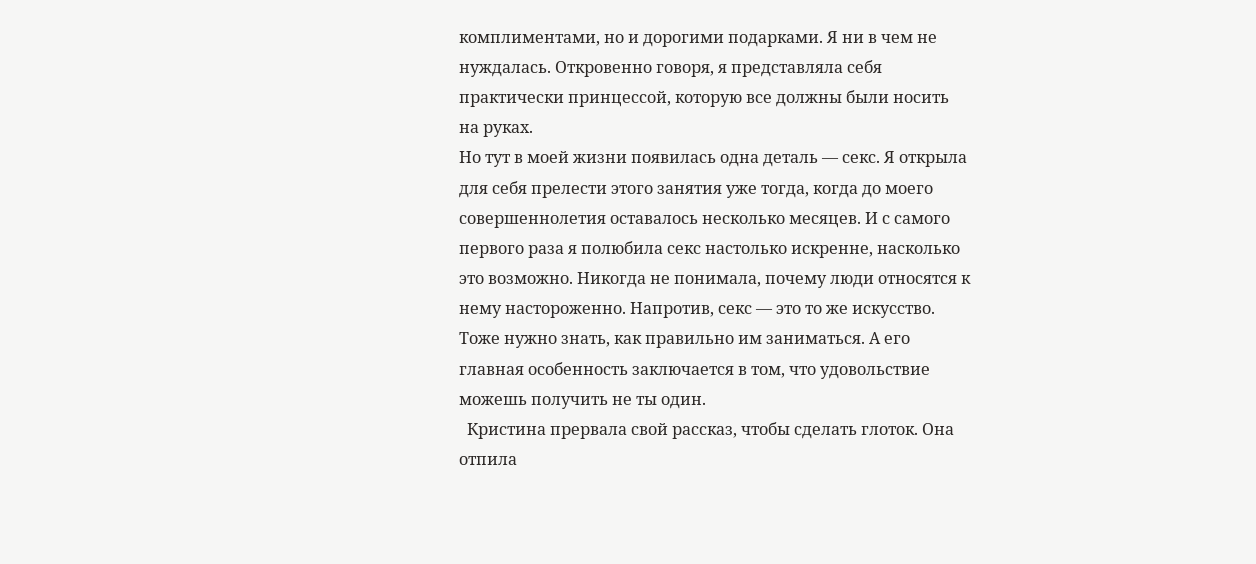комплиментами, но и дорогими подарками. Я ни в чем не нуждалась. Откровенно говоря, я представляла себя практически принцессой, которую все должны были носить на руках.
Но тут в моей жизни появилась одна деталь — секс. Я открыла для себя прелести этого занятия уже тогда, когда до моего совершеннолетия оставалось несколько месяцев. И с самого первого раза я полюбила секс настолько искренне, насколько это возможно. Никогда не понимала, почему люди относятся к нему настороженно. Напротив, секс — это то же искусство. Тоже нужно знать, как правильно им заниматься. А его главная особенность заключается в том, что удовольствие можешь получить не ты один.
  Кристина прервала свой рассказ, чтобы сделать глоток. Она отпила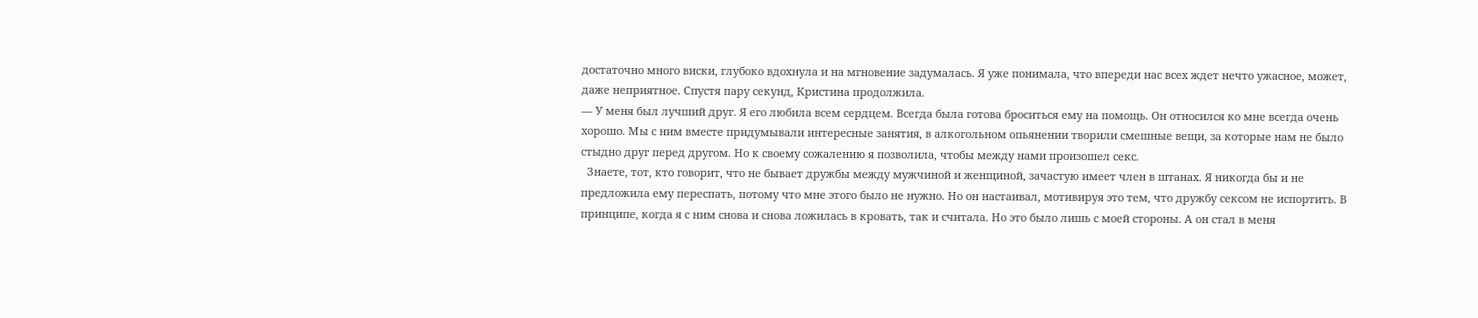достаточно много виски, глубоко вдохнула и на мгновение задумалась. Я уже понимала, что впереди нас всех ждет нечто ужасное, может, даже неприятное. Спустя пару секунд, Кристина продолжила.
— У меня был лучший друг. Я его любила всем сердцем. Всегда была готова броситься ему на помощь. Он относился ко мне всегда очень хорошо. Мы с ним вместе придумывали интересные занятия, в алкогольном опьянении творили смешные вещи, за которые нам не было стыдно друг перед другом. Но к своему сожалению я позволила, чтобы между нами произошел секс.
  Знаете, тот, кто говорит, что не бывает дружбы между мужчиной и женщиной, зачастую имеет член в штанах. Я никогда бы и не предложила ему переспать, потому что мне этого было не нужно. Но он настаивал, мотивируя это тем, что дружбу сексом не испортить. В принципе, когда я с ним снова и снова ложилась в кровать, так и считала. Но это было лишь с моей стороны. А он стал в меня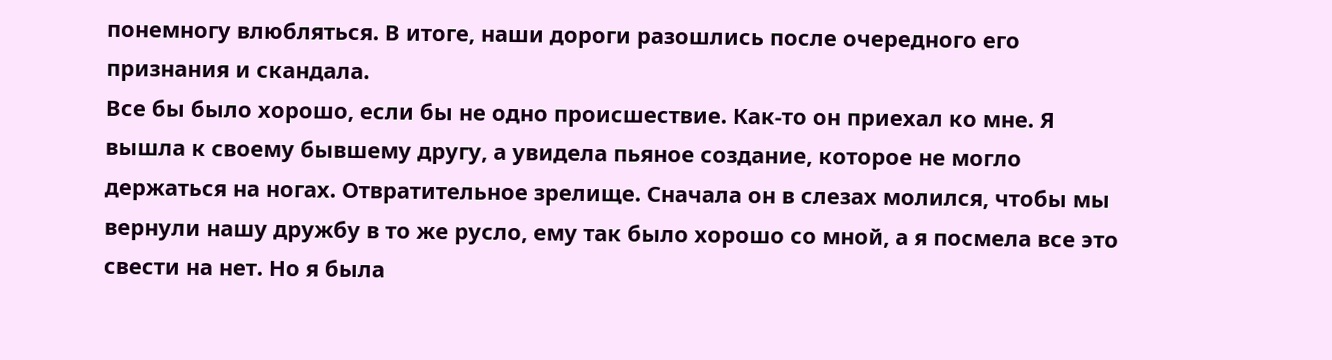понемногу влюбляться. В итоге, наши дороги разошлись после очередного его признания и скандала.
Все бы было хорошо, если бы не одно происшествие. Как-то он приехал ко мне. Я вышла к своему бывшему другу, а увидела пьяное создание, которое не могло держаться на ногах. Отвратительное зрелище. Сначала он в слезах молился, чтобы мы вернули нашу дружбу в то же русло, ему так было хорошо со мной, а я посмела все это свести на нет. Но я была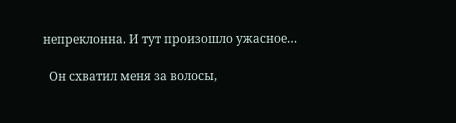непреклонна. И тут произошло ужасное…

  Он схватил меня за волосы,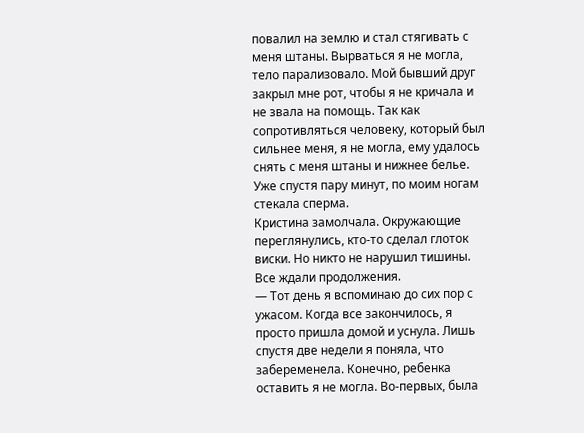повалил на землю и стал стягивать с меня штаны. Вырваться я не могла, тело парализовало. Мой бывший друг закрыл мне рот, чтобы я не кричала и не звала на помощь. Так как сопротивляться человеку, который был сильнее меня, я не могла, ему удалось снять с меня штаны и нижнее белье. Уже спустя пару минут, по моим ногам стекала сперма.
Кристина замолчала. Окружающие переглянулись, кто-то сделал глоток виски. Но никто не нарушил тишины. Все ждали продолжения.
— Тот день я вспоминаю до сих пор с ужасом. Когда все закончилось, я просто пришла домой и уснула. Лишь спустя две недели я поняла, что забеременела. Конечно, ребенка оставить я не могла. Во-первых, была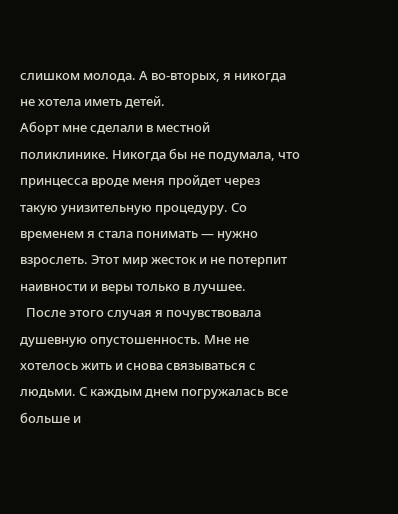слишком молода. А во-вторых, я никогда не хотела иметь детей.
Аборт мне сделали в местной поликлинике. Никогда бы не подумала, что принцесса вроде меня пройдет через такую унизительную процедуру. Со временем я стала понимать — нужно взрослеть. Этот мир жесток и не потерпит наивности и веры только в лучшее.
  После этого случая я почувствовала душевную опустошенность. Мне не хотелось жить и снова связываться с людьми. С каждым днем погружалась все больше и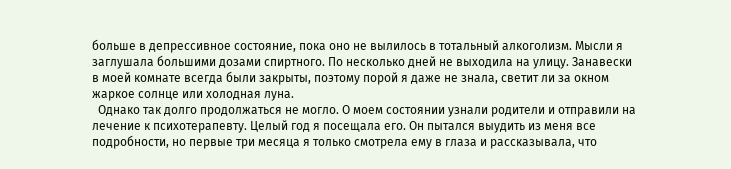больше в депрессивное состояние, пока оно не вылилось в тотальный алкоголизм. Мысли я заглушала большими дозами спиртного. По несколько дней не выходила на улицу. Занавески в моей комнате всегда были закрыты, поэтому порой я даже не знала, светит ли за окном жаркое солнце или холодная луна.
  Однако так долго продолжаться не могло. О моем состоянии узнали родители и отправили на лечение к психотерапевту. Целый год я посещала его. Он пытался выудить из меня все подробности, но первые три месяца я только смотрела ему в глаза и рассказывала, что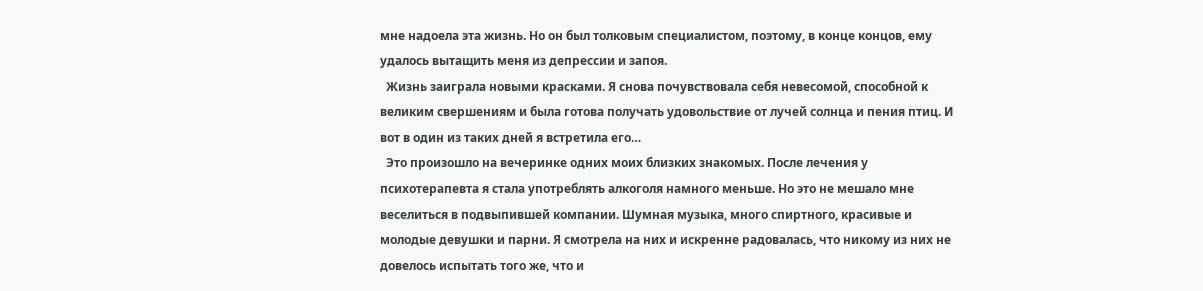мне надоела эта жизнь. Но он был толковым специалистом, поэтому, в конце концов, ему удалось вытащить меня из депрессии и запоя.
  Жизнь заиграла новыми красками. Я снова почувствовала себя невесомой, способной к великим свершениям и была готова получать удовольствие от лучей солнца и пения птиц. И вот в один из таких дней я встретила его…
  Это произошло на вечеринке одних моих близких знакомых. После лечения у психотерапевта я стала употреблять алкоголя намного меньше. Но это не мешало мне веселиться в подвыпившей компании. Шумная музыка, много спиртного, красивые и молодые девушки и парни. Я смотрела на них и искренне радовалась, что никому из них не довелось испытать того же, что и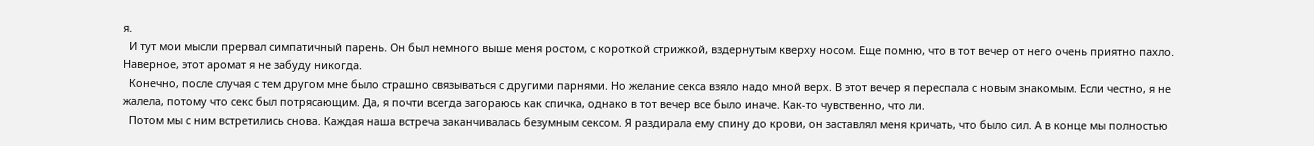я.
  И тут мои мысли прервал симпатичный парень. Он был немного выше меня ростом, с короткой стрижкой, вздернутым кверху носом. Еще помню, что в тот вечер от него очень приятно пахло. Наверное, этот аромат я не забуду никогда.
  Конечно, после случая с тем другом мне было страшно связываться с другими парнями. Но желание секса взяло надо мной верх. В этот вечер я переспала с новым знакомым. Если честно, я не жалела, потому что секс был потрясающим. Да, я почти всегда загораюсь как спичка, однако в тот вечер все было иначе. Как-то чувственно, что ли.
  Потом мы с ним встретились снова. Каждая наша встреча заканчивалась безумным сексом. Я раздирала ему спину до крови, он заставлял меня кричать, что было сил. А в конце мы полностью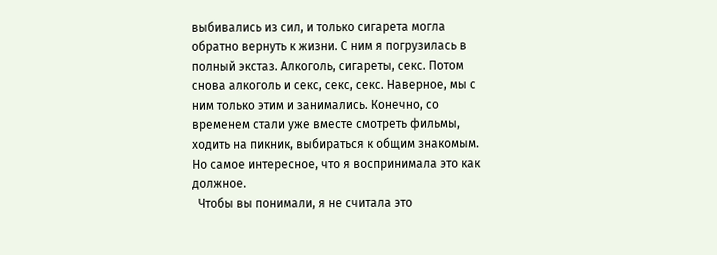выбивались из сил, и только сигарета могла обратно вернуть к жизни. С ним я погрузилась в полный экстаз. Алкоголь, сигареты, секс. Потом снова алкоголь и секс, секс, секс. Наверное, мы с ним только этим и занимались. Конечно, со временем стали уже вместе смотреть фильмы, ходить на пикник, выбираться к общим знакомым. Но самое интересное, что я воспринимала это как должное.
  Чтобы вы понимали, я не считала это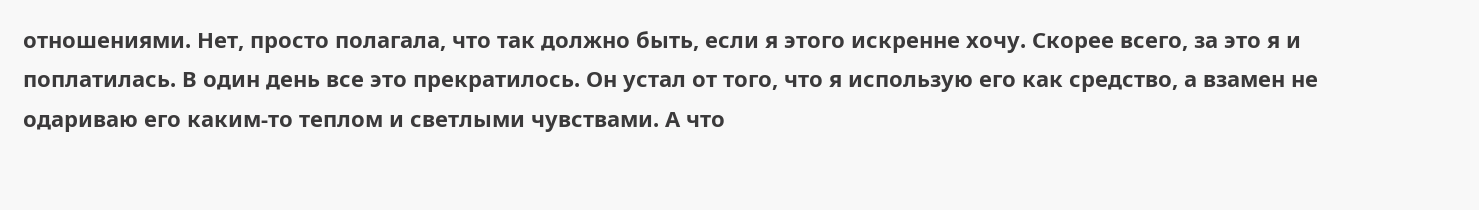отношениями. Нет, просто полагала, что так должно быть, если я этого искренне хочу. Скорее всего, за это я и поплатилась. В один день все это прекратилось. Он устал от того, что я использую его как средство, а взамен не одариваю его каким-то теплом и светлыми чувствами. А что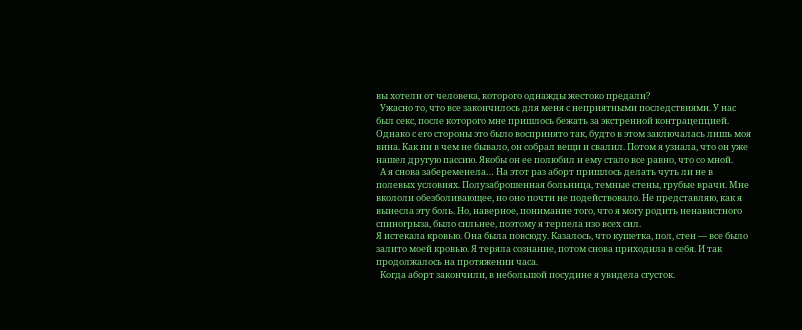вы хотели от человека, которого однажды жестоко предали?
  Ужасно то, что все закончилось для меня с неприятными последствиями. У нас был секс, после которого мне пришлось бежать за экстренной контрацепцией. Однако с его стороны это было воспринято так, будто в этом заключалась лишь моя вина. Как ни в чем не бывало, он собрал вещи и свалил. Потом я узнала, что он уже нашел другую пассию. Якобы он ее полюбил и ему стало все равно, что со мной.
  А я снова забеременела… На этот раз аборт пришлось делать чуть ли не в полевых условиях. Полузаброшенная больница, темные стены, грубые врачи. Мне вкололи обезболивающее, но оно почти не подействовало. Не представляю, как я вынесла эту боль. Но, наверное, понимание того, что я могу родить ненавистного спиногрыза, было сильнее, поэтому я терпела изо всех сил.
Я истекала кровью. Она была повсюду. Казалось, что кушетка, пол, стен — все было залито моей кровью. Я теряла сознание, потом снова приходила в себя. И так продолжалось на протяжении часа.
  Когда аборт закончили, в небольшой посудине я увидела сгусток.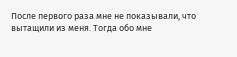После первого раза мне не показывали, что вытащили из меня. Тогда обо мне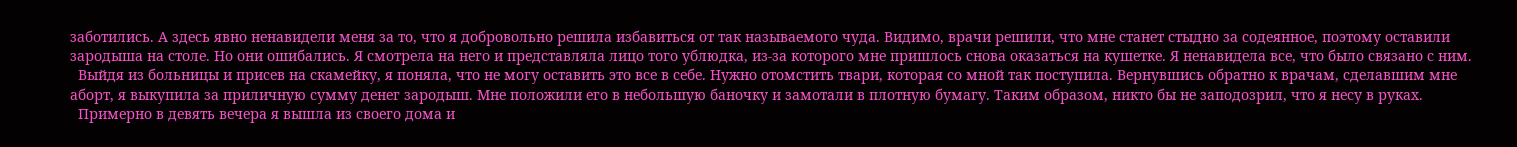заботились. А здесь явно ненавидели меня за то, что я добровольно решила избавиться от так называемого чуда. Видимо, врачи решили, что мне станет стыдно за содеянное, поэтому оставили зародыша на столе. Но они ошибались. Я смотрела на него и представляла лицо того ублюдка, из-за которого мне пришлось снова оказаться на кушетке. Я ненавидела все, что было связано с ним.
  Выйдя из больницы и присев на скамейку, я поняла, что не могу оставить это все в себе. Нужно отомстить твари, которая со мной так поступила. Вернувшись обратно к врачам, сделавшим мне аборт, я выкупила за приличную сумму денег зародыш. Мне положили его в небольшую баночку и замотали в плотную бумагу. Таким образом, никто бы не заподозрил, что я несу в руках.
  Примерно в девять вечера я вышла из своего дома и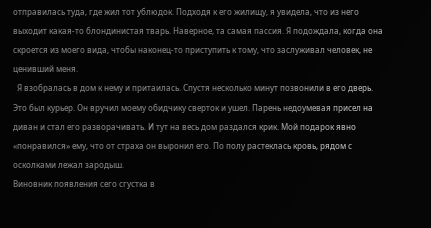отправилась туда, где жил тот ублюдок. Подходя к его жилищу, я увидела, что из него выходит какая-то блондинистая тварь. Наверное, та самая пассия. Я подождала, когда она скроется из моего вида, чтобы наконец-то приступить к тому, что заслуживал человек, не ценивший меня.
  Я взобралась в дом к нему и притаилась. Спустя несколько минут позвонили в его дверь. Это был курьер. Он вручил моему обидчику сверток и ушел. Парень недоумевая присел на диван и стал его разворачивать. И тут на весь дом раздался крик. Мой подарок явно «понравился» ему, что от страха он выронил его. По полу растеклась кровь, рядом с осколками лежал зародыш.
Виновник появления сего сгустка в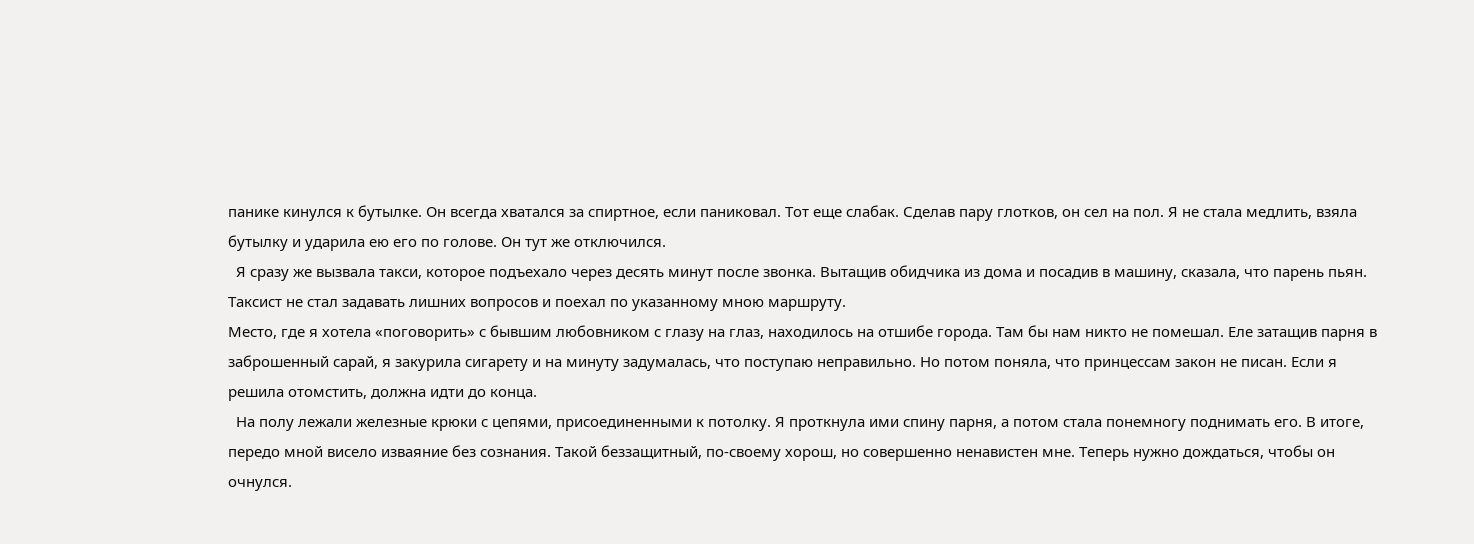панике кинулся к бутылке. Он всегда хватался за спиртное, если паниковал. Тот еще слабак. Сделав пару глотков, он сел на пол. Я не стала медлить, взяла бутылку и ударила ею его по голове. Он тут же отключился.
  Я сразу же вызвала такси, которое подъехало через десять минут после звонка. Вытащив обидчика из дома и посадив в машину, сказала, что парень пьян. Таксист не стал задавать лишних вопросов и поехал по указанному мною маршруту.
Место, где я хотела «поговорить» с бывшим любовником с глазу на глаз, находилось на отшибе города. Там бы нам никто не помешал. Еле затащив парня в заброшенный сарай, я закурила сигарету и на минуту задумалась, что поступаю неправильно. Но потом поняла, что принцессам закон не писан. Если я решила отомстить, должна идти до конца.
  На полу лежали железные крюки с цепями, присоединенными к потолку. Я проткнула ими спину парня, а потом стала понемногу поднимать его. В итоге, передо мной висело изваяние без сознания. Такой беззащитный, по-своему хорош, но совершенно ненавистен мне. Теперь нужно дождаться, чтобы он очнулся.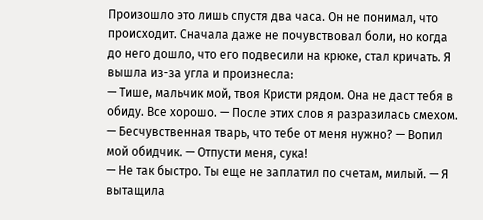Произошло это лишь спустя два часа. Он не понимал, что происходит. Сначала даже не почувствовал боли, но когда до него дошло, что его подвесили на крюке, стал кричать. Я вышла из-за угла и произнесла:
— Тише, мальчик мой, твоя Кристи рядом. Она не даст тебя в обиду. Все хорошо. — После этих слов я разразилась смехом.
— Бесчувственная тварь, что тебе от меня нужно? — Вопил мой обидчик. — Отпусти меня, сука!
— Не так быстро. Ты еще не заплатил по счетам, милый. — Я вытащила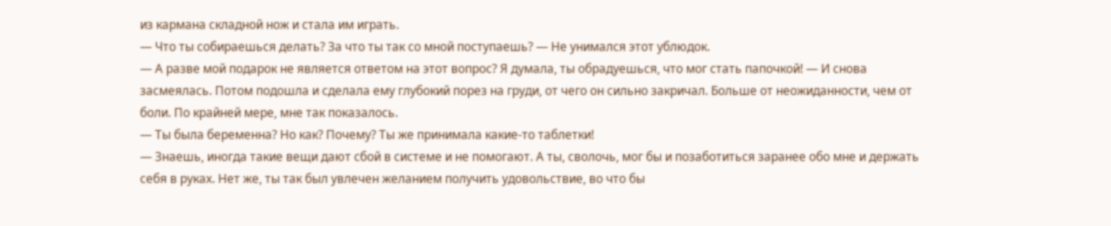из кармана складной нож и стала им играть.
— Что ты собираешься делать? За что ты так со мной поступаешь? — Не унимался этот ублюдок.
— А разве мой подарок не является ответом на этот вопрос? Я думала, ты обрадуешься, что мог стать папочкой! — И снова засмеялась. Потом подошла и сделала ему глубокий порез на груди, от чего он сильно закричал. Больше от неожиданности, чем от боли. По крайней мере, мне так показалось.
— Ты была беременна? Но как? Почему? Ты же принимала какие-то таблетки!
— Знаешь, иногда такие вещи дают сбой в системе и не помогают. А ты, сволочь, мог бы и позаботиться заранее обо мне и держать себя в руках. Нет же, ты так был увлечен желанием получить удовольствие, во что бы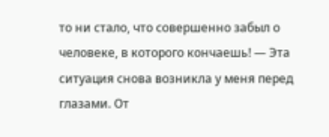то ни стало, что совершенно забыл о человеке, в которого кончаешь! — Эта ситуация снова возникла у меня перед глазами. От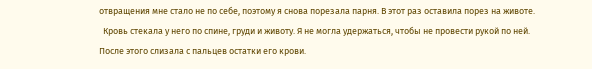отвращения мне стало не по себе, поэтому я снова порезала парня. В этот раз оставила порез на животе.
  Кровь стекала у него по спине, груди и животу. Я не могла удержаться, чтобы не провести рукой по ней. После этого слизала с пальцев остатки его крови.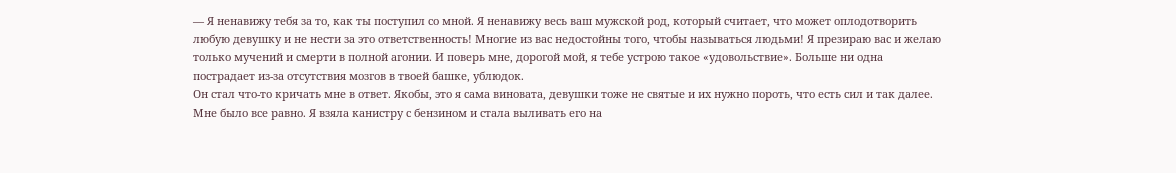— Я ненавижу тебя за то, как ты поступил со мной. Я ненавижу весь ваш мужской род, который считает, что может оплодотворить любую девушку и не нести за это ответственность! Многие из вас недостойны того, чтобы называться людьми! Я презираю вас и желаю только мучений и смерти в полной агонии. И поверь мне, дорогой мой, я тебе устрою такое «удовольствие». Больше ни одна пострадает из-за отсутствия мозгов в твоей башке, ублюдок.
Он стал что-то кричать мне в ответ. Якобы, это я сама виновата, девушки тоже не святые и их нужно пороть, что есть сил и так далее. Мне было все равно. Я взяла канистру с бензином и стала выливать его на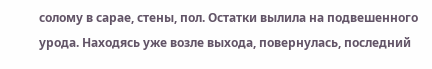солому в сарае, стены, пол. Остатки вылила на подвешенного урода. Находясь уже возле выхода, повернулась, последний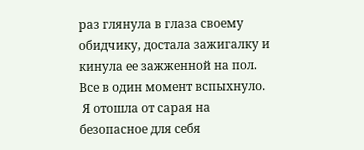раз глянула в глаза своему обидчику, достала зажигалку и кинула ее зажженной на пол. Все в один момент вспыхнуло.
 Я отошла от сарая на безопасное для себя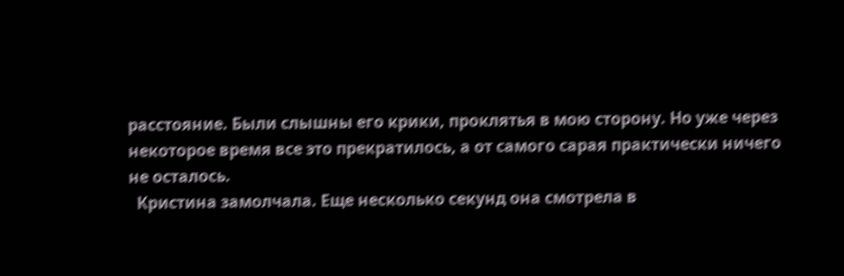расстояние. Были слышны его крики, проклятья в мою сторону. Но уже через некоторое время все это прекратилось, а от самого сарая практически ничего не осталось.
  Кристина замолчала. Еще несколько секунд она смотрела в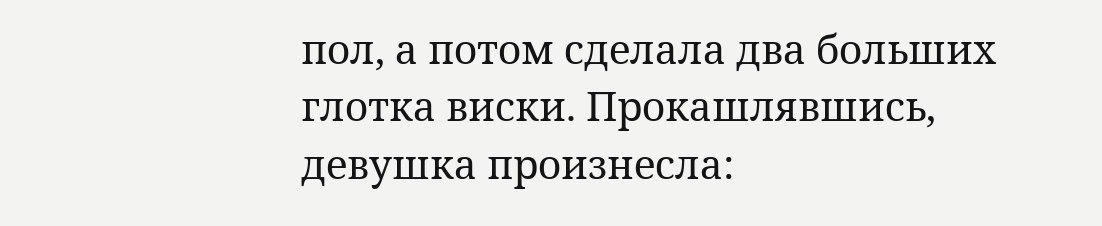пол, а потом сделала два больших глотка виски. Прокашлявшись, девушка произнесла: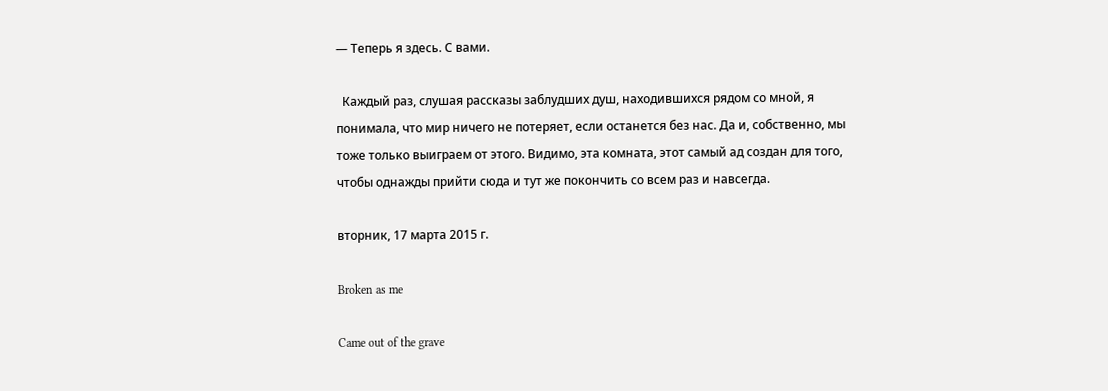— Теперь я здесь. С вами.

  Каждый раз, слушая рассказы заблудших душ, находившихся рядом со мной, я понимала, что мир ничего не потеряет, если останется без нас. Да и, собственно, мы тоже только выиграем от этого. Видимо, эта комната, этот самый ад создан для того, чтобы однажды прийти сюда и тут же покончить со всем раз и навсегда.

вторник, 17 марта 2015 г.

Broken as me

Came out of the grave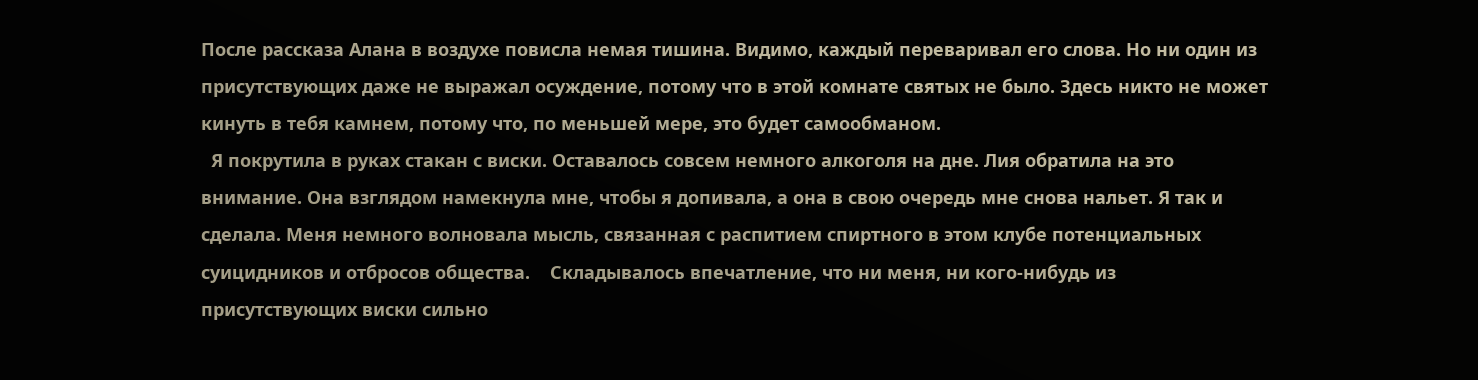После рассказа Алана в воздухе повисла немая тишина. Видимо, каждый переваривал его слова. Но ни один из присутствующих даже не выражал осуждение, потому что в этой комнате святых не было. Здесь никто не может кинуть в тебя камнем, потому что, по меньшей мере, это будет самообманом.
  Я покрутила в руках стакан с виски. Оставалось совсем немного алкоголя на дне. Лия обратила на это внимание. Она взглядом намекнула мне, чтобы я допивала, а она в свою очередь мне снова нальет. Я так и сделала. Меня немного волновала мысль, связанная с распитием спиртного в этом клубе потенциальных суицидников и отбросов общества.    Складывалось впечатление, что ни меня, ни кого-нибудь из присутствующих виски сильно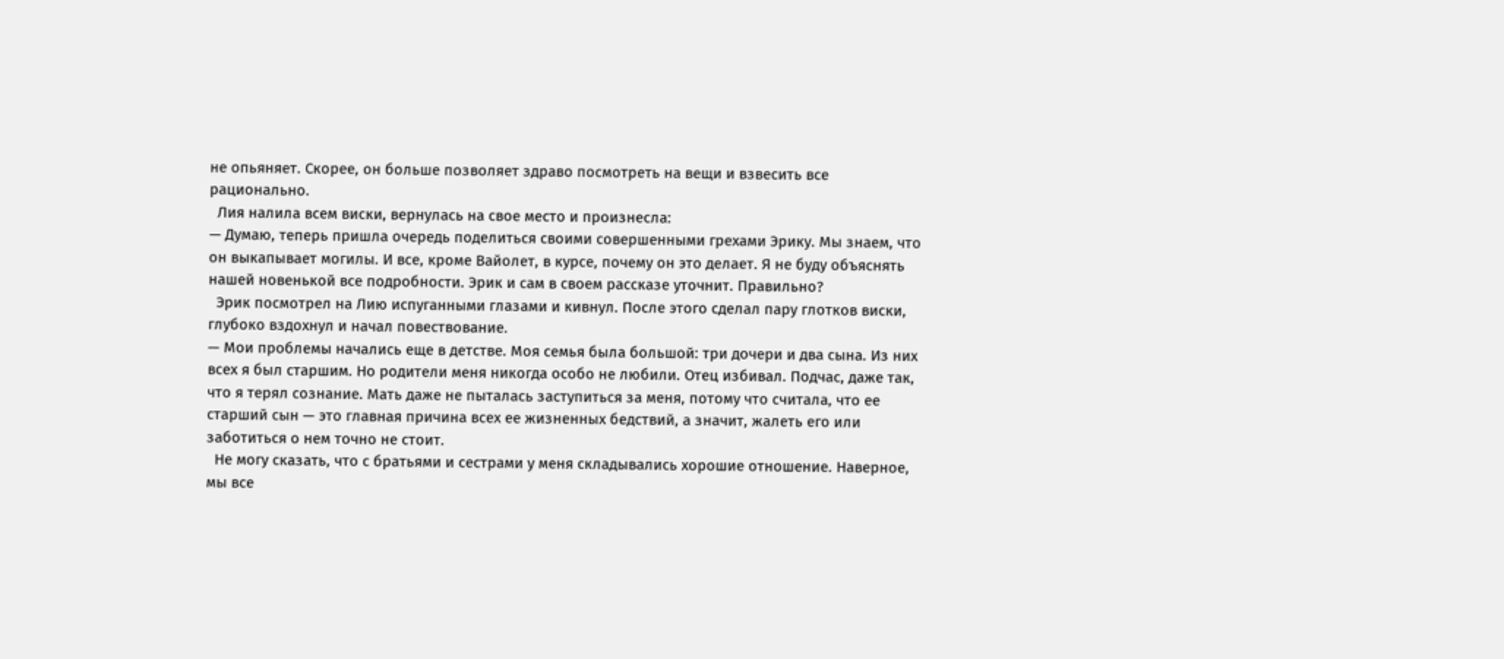не опьяняет. Скорее, он больше позволяет здраво посмотреть на вещи и взвесить все рационально.
  Лия налила всем виски, вернулась на свое место и произнесла:
— Думаю, теперь пришла очередь поделиться своими совершенными грехами Эрику. Мы знаем, что он выкапывает могилы. И все, кроме Вайолет, в курсе, почему он это делает. Я не буду объяснять нашей новенькой все подробности. Эрик и сам в своем рассказе уточнит. Правильно?
  Эрик посмотрел на Лию испуганными глазами и кивнул. После этого сделал пару глотков виски, глубоко вздохнул и начал повествование.
— Мои проблемы начались еще в детстве. Моя семья была большой: три дочери и два сына. Из них всех я был старшим. Но родители меня никогда особо не любили. Отец избивал. Подчас, даже так, что я терял сознание. Мать даже не пыталась заступиться за меня, потому что считала, что ее старший сын — это главная причина всех ее жизненных бедствий, а значит, жалеть его или заботиться о нем точно не стоит.
  Не могу сказать, что с братьями и сестрами у меня складывались хорошие отношение. Наверное, мы все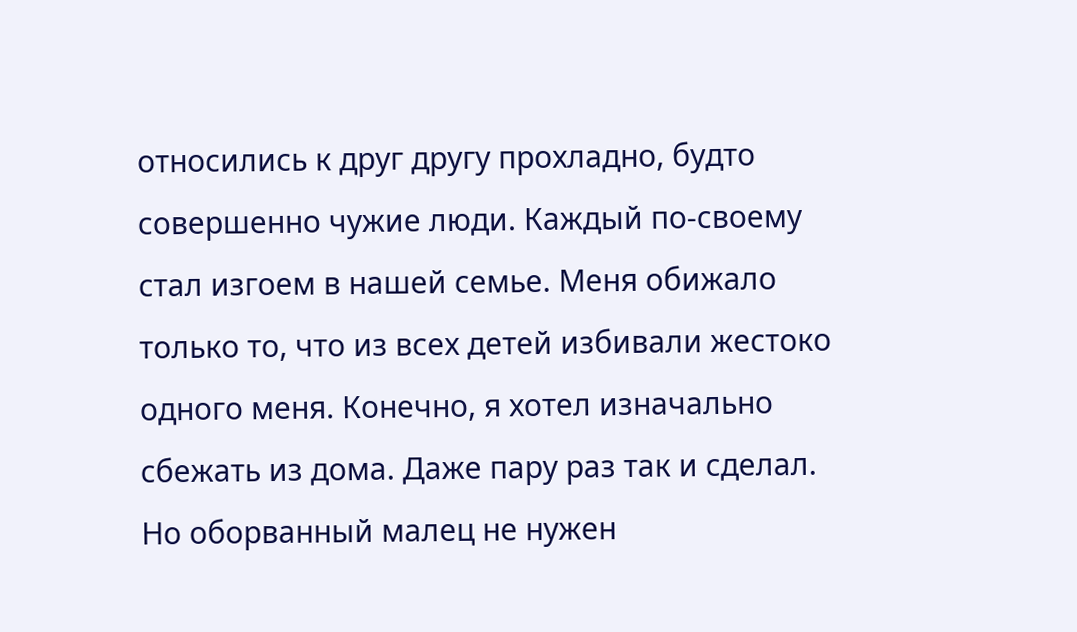относились к друг другу прохладно, будто совершенно чужие люди. Каждый по-своему стал изгоем в нашей семье. Меня обижало только то, что из всех детей избивали жестоко одного меня. Конечно, я хотел изначально сбежать из дома. Даже пару раз так и сделал. Но оборванный малец не нужен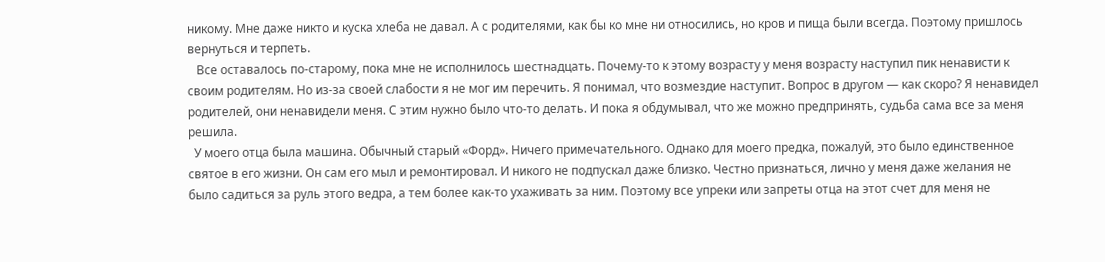никому. Мне даже никто и куска хлеба не давал. А с родителями, как бы ко мне ни относились, но кров и пища были всегда. Поэтому пришлось вернуться и терпеть.
   Все оставалось по-старому, пока мне не исполнилось шестнадцать. Почему-то к этому возрасту у меня возрасту наступил пик ненависти к своим родителям. Но из-за своей слабости я не мог им перечить. Я понимал, что возмездие наступит. Вопрос в другом — как скоро? Я ненавидел родителей, они ненавидели меня. С этим нужно было что-то делать. И пока я обдумывал, что же можно предпринять, судьба сама все за меня решила.
  У моего отца была машина. Обычный старый «Форд». Ничего примечательного. Однако для моего предка, пожалуй, это было единственное святое в его жизни. Он сам его мыл и ремонтировал. И никого не подпускал даже близко. Честно признаться, лично у меня даже желания не было садиться за руль этого ведра, а тем более как-то ухаживать за ним. Поэтому все упреки или запреты отца на этот счет для меня не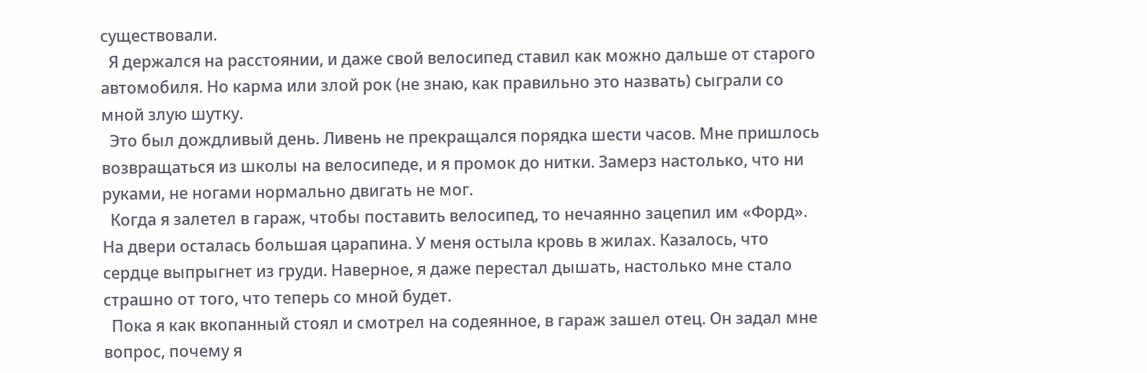существовали.
  Я держался на расстоянии, и даже свой велосипед ставил как можно дальше от старого автомобиля. Но карма или злой рок (не знаю, как правильно это назвать) сыграли со мной злую шутку.
  Это был дождливый день. Ливень не прекращался порядка шести часов. Мне пришлось возвращаться из школы на велосипеде, и я промок до нитки. Замерз настолько, что ни руками, не ногами нормально двигать не мог.
  Когда я залетел в гараж, чтобы поставить велосипед, то нечаянно зацепил им «Форд». На двери осталась большая царапина. У меня остыла кровь в жилах. Казалось, что сердце выпрыгнет из груди. Наверное, я даже перестал дышать, настолько мне стало страшно от того, что теперь со мной будет.
  Пока я как вкопанный стоял и смотрел на содеянное, в гараж зашел отец. Он задал мне вопрос, почему я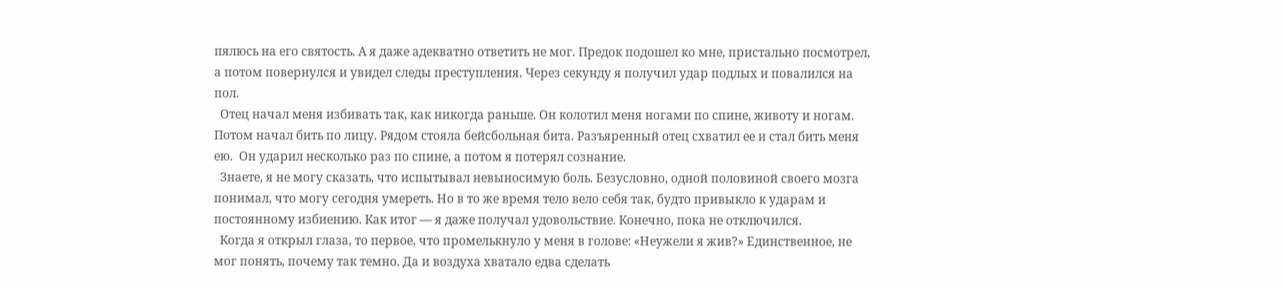пялюсь на его святость. А я даже адекватно ответить не мог. Предок подошел ко мне, пристально посмотрел, а потом повернулся и увидел следы преступления. Через секунду я получил удар подлых и повалился на пол.
  Отец начал меня избивать так, как никогда раньше. Он колотил меня ногами по спине, животу и ногам. Потом начал бить по лицу. Рядом стояла бейсбольная бита. Разъяренный отец схватил ее и стал бить меня ею.  Он ударил несколько раз по спине, а потом я потерял сознание.
  Знаете, я не могу сказать, что испытывал невыносимую боль. Безусловно, одной половиной своего мозга понимал, что могу сегодня умереть. Но в то же время тело вело себя так, будто привыкло к ударам и постоянному избиению. Как итог — я даже получал удовольствие. Конечно, пока не отключился.
  Когда я открыл глаза, то первое, что промелькнуло у меня в голове: «Неужели я жив?» Единственное, не мог понять, почему так темно. Да и воздуха хватало едва сделать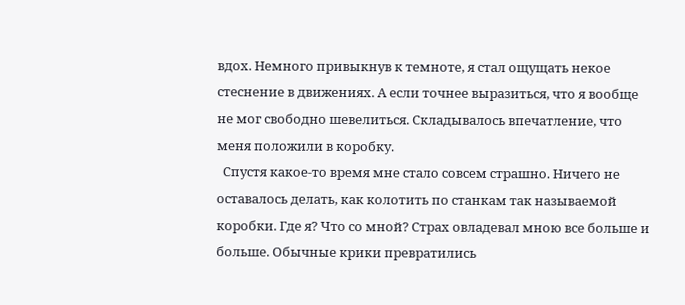вдох. Немного привыкнув к темноте, я стал ощущать некое стеснение в движениях. А если точнее выразиться, что я вообще не мог свободно шевелиться. Складывалось впечатление, что меня положили в коробку.
  Спустя какое-то время мне стало совсем страшно. Ничего не оставалось делать, как колотить по станкам так называемой коробки. Где я? Что со мной? Страх овладевал мною все больше и больше. Обычные крики превратились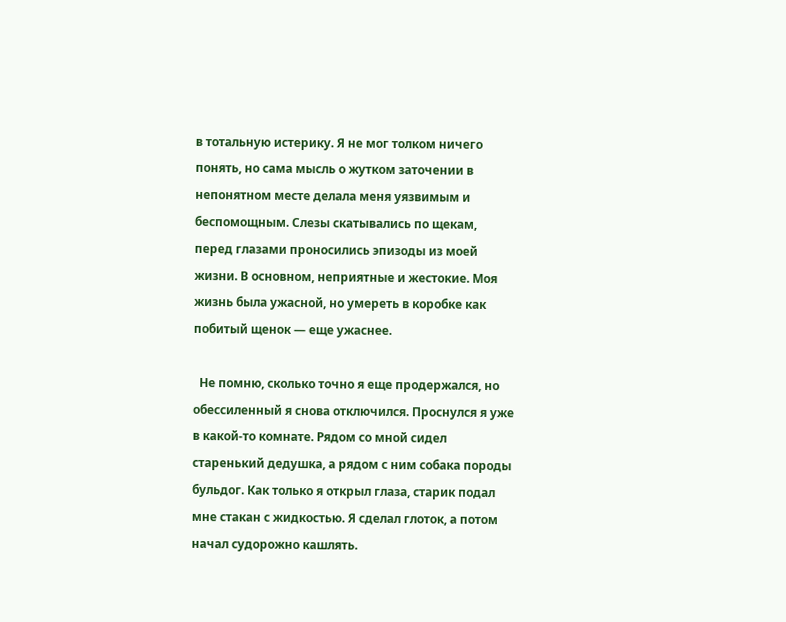в тотальную истерику. Я не мог толком ничего понять, но сама мысль о жутком заточении в непонятном месте делала меня уязвимым и беспомощным. Слезы скатывались по щекам, перед глазами проносились эпизоды из моей жизни. В основном, неприятные и жестокие. Моя жизнь была ужасной, но умереть в коробке как побитый щенок — еще ужаснее.

  Не помню, сколько точно я еще продержался, но обессиленный я снова отключился. Проснулся я уже в какой-то комнате. Рядом со мной сидел старенький дедушка, а рядом с ним собака породы бульдог. Как только я открыл глаза, старик подал мне стакан с жидкостью. Я сделал глоток, а потом начал судорожно кашлять.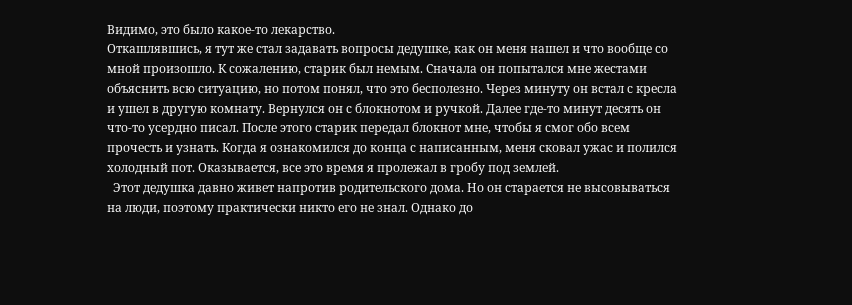Видимо, это было какое-то лекарство.
Откашлявшись, я тут же стал задавать вопросы дедушке, как он меня нашел и что вообще со мной произошло. К сожалению, старик был немым. Сначала он попытался мне жестами объяснить всю ситуацию, но потом понял, что это бесполезно. Через минуту он встал с кресла и ушел в другую комнату. Вернулся он с блокнотом и ручкой. Далее где-то минут десять он что-то усердно писал. После этого старик передал блокнот мне, чтобы я смог обо всем прочесть и узнать. Когда я ознакомился до конца с написанным, меня сковал ужас и полился холодный пот. Оказывается, все это время я пролежал в гробу под землей.
  Этот дедушка давно живет напротив родительского дома. Но он старается не высовываться на люди, поэтому практически никто его не знал. Однако до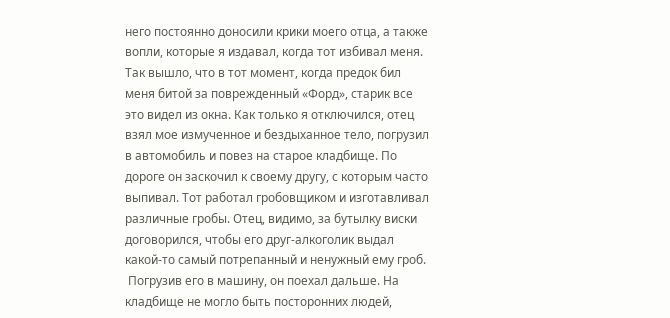него постоянно доносили крики моего отца, а также вопли, которые я издавал, когда тот избивал меня. Так вышло, что в тот момент, когда предок бил меня битой за поврежденный «Форд», старик все это видел из окна. Как только я отключился, отец взял мое измученное и бездыханное тело, погрузил в автомобиль и повез на старое кладбище. По дороге он заскочил к своему другу, с которым часто выпивал. Тот работал гробовщиком и изготавливал различные гробы. Отец, видимо, за бутылку виски договорился, чтобы его друг-алкоголик выдал какой-то самый потрепанный и ненужный ему гроб.
 Погрузив его в машину, он поехал дальше. На кладбище не могло быть посторонних людей,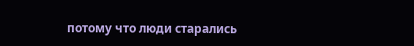потому что люди старались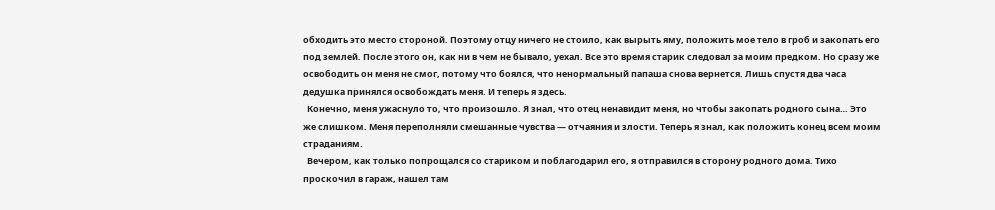обходить это место стороной. Поэтому отцу ничего не стоило, как вырыть яму, положить мое тело в гроб и закопать его под землей. После этого он, как ни в чем не бывало, уехал. Все это время старик следовал за моим предком. Но сразу же освободить он меня не смог, потому что боялся, что ненормальный папаша снова вернется. Лишь спустя два часа дедушка принялся освобождать меня. И теперь я здесь.
  Конечно, меня ужаснуло то, что произошло. Я знал, что отец ненавидит меня, но чтобы закопать родного сына… Это же слишком. Меня переполняли смешанные чувства — отчаяния и злости. Теперь я знал, как положить конец всем моим страданиям.
  Вечером, как только попрощался со стариком и поблагодарил его, я отправился в сторону родного дома. Тихо проскочил в гараж, нашел там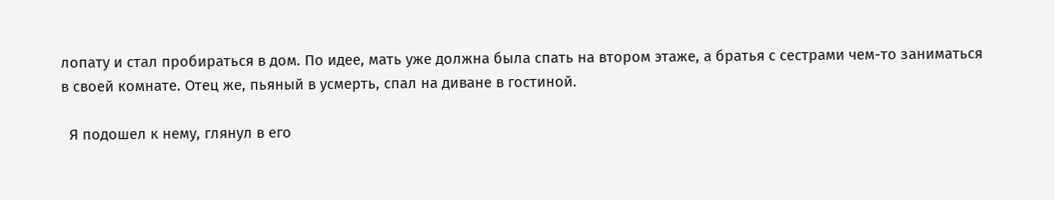лопату и стал пробираться в дом. По идее, мать уже должна была спать на втором этаже, а братья с сестрами чем-то заниматься в своей комнате. Отец же, пьяный в усмерть, спал на диване в гостиной.

  Я подошел к нему, глянул в его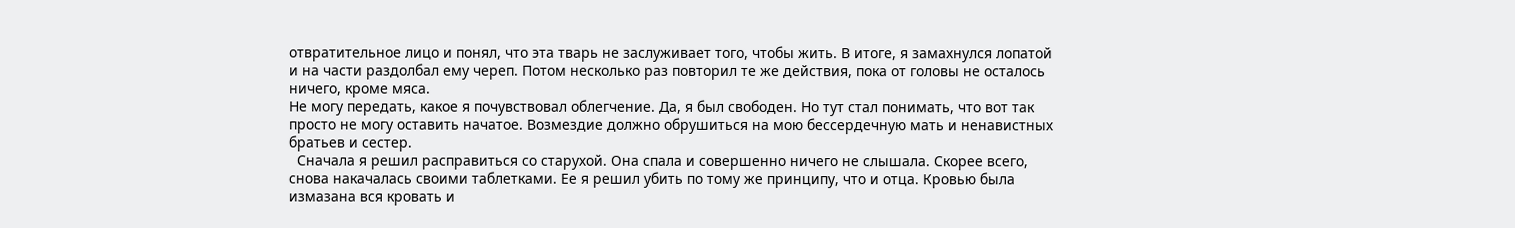отвратительное лицо и понял, что эта тварь не заслуживает того, чтобы жить. В итоге, я замахнулся лопатой и на части раздолбал ему череп. Потом несколько раз повторил те же действия, пока от головы не осталось ничего, кроме мяса.
Не могу передать, какое я почувствовал облегчение. Да, я был свободен. Но тут стал понимать, что вот так просто не могу оставить начатое. Возмездие должно обрушиться на мою бессердечную мать и ненавистных братьев и сестер.
  Сначала я решил расправиться со старухой. Она спала и совершенно ничего не слышала. Скорее всего, снова накачалась своими таблетками. Ее я решил убить по тому же принципу, что и отца. Кровью была измазана вся кровать и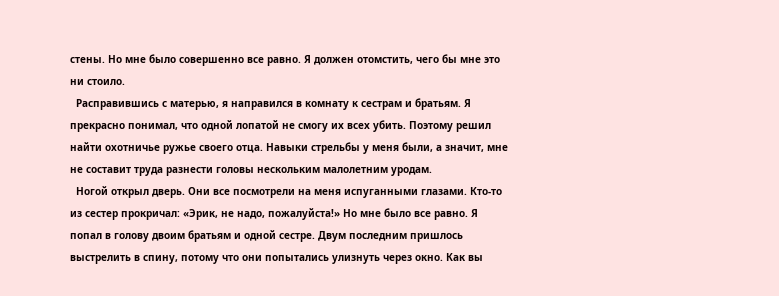стены. Но мне было совершенно все равно. Я должен отомстить, чего бы мне это ни стоило.
  Расправившись с матерью, я направился в комнату к сестрам и братьям. Я прекрасно понимал, что одной лопатой не смогу их всех убить. Поэтому решил найти охотничье ружье своего отца. Навыки стрельбы у меня были, а значит, мне не составит труда разнести головы нескольким малолетним уродам.
  Ногой открыл дверь. Они все посмотрели на меня испуганными глазами. Кто-то из сестер прокричал: «Эрик, не надо, пожалуйста!» Но мне было все равно. Я попал в голову двоим братьям и одной сестре. Двум последним пришлось выстрелить в спину, потому что они попытались улизнуть через окно. Как вы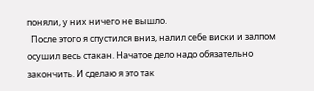поняли, у них ничего не вышло.
  После этого я спустился вниз, налил себе виски и залпом осушил весь стакан. Начатое дело надо обязательно закончить. И сделаю я это так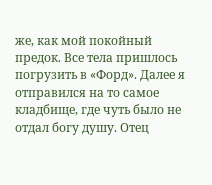же, как мой покойный предок. Все тела пришлось погрузить в «Форд». Далее я отправился на то самое кладбище, где чуть было не отдал богу душу. Отец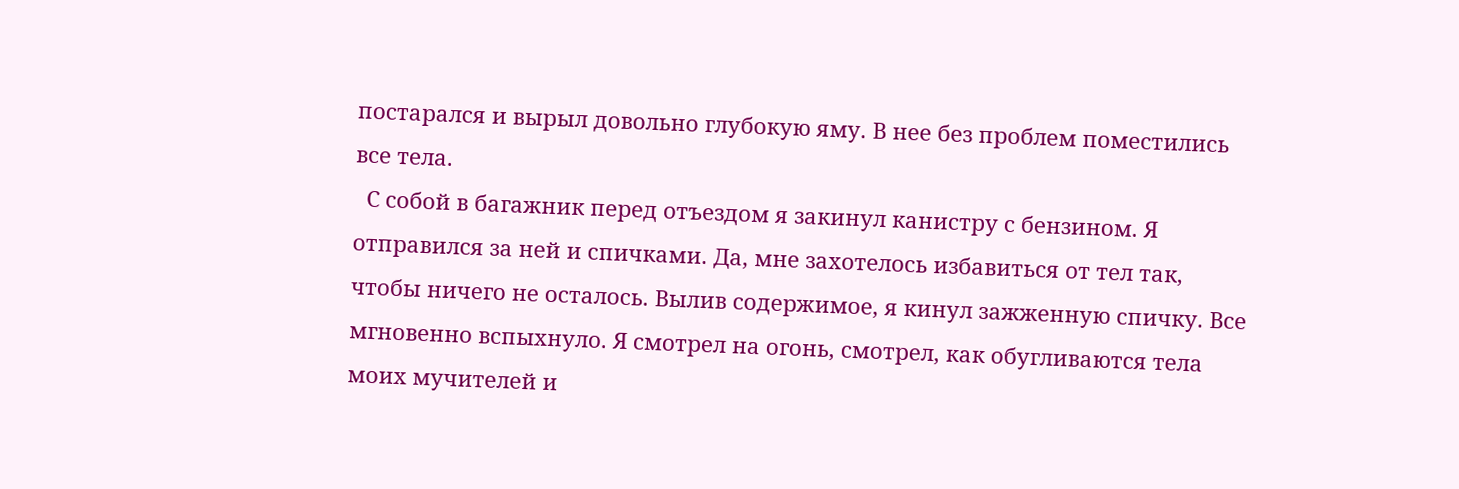постарался и вырыл довольно глубокую яму. В нее без проблем поместились все тела.
  С собой в багажник перед отъездом я закинул канистру с бензином. Я отправился за ней и спичками. Да, мне захотелось избавиться от тел так, чтобы ничего не осталось. Вылив содержимое, я кинул зажженную спичку. Все мгновенно вспыхнуло. Я смотрел на огонь, смотрел, как обугливаются тела моих мучителей и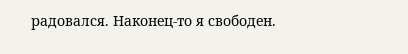радовался. Наконец-то я свободен.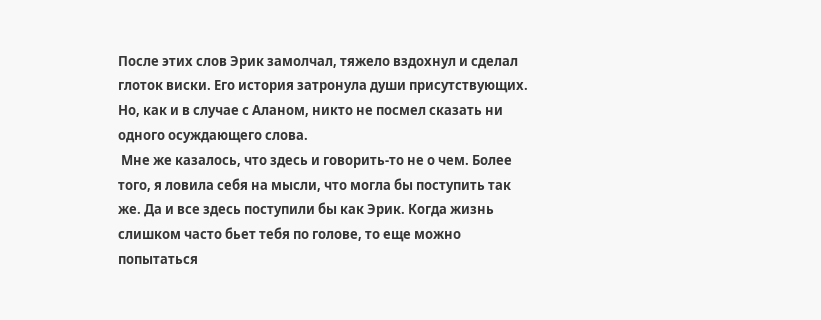После этих слов Эрик замолчал, тяжело вздохнул и сделал глоток виски. Его история затронула души присутствующих. Но, как и в случае с Аланом, никто не посмел сказать ни одного осуждающего слова.
 Мне же казалось, что здесь и говорить-то не о чем. Более того, я ловила себя на мысли, что могла бы поступить так же. Да и все здесь поступили бы как Эрик. Когда жизнь слишком часто бьет тебя по голове, то еще можно попытаться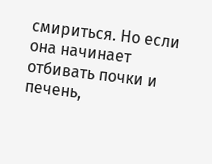смириться. Но если она начинает отбивать почки и печень,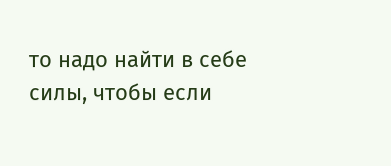то надо найти в себе силы, чтобы если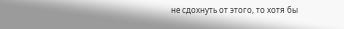не сдохнуть от этого, то хотя бы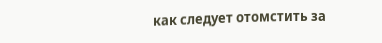как следует отомстить за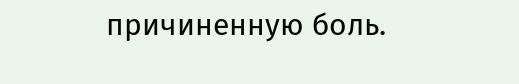причиненную боль.